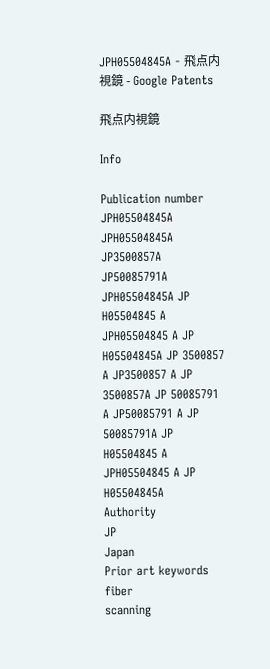JPH05504845A - 飛点内視鏡 - Google Patents

飛点内視鏡

Info

Publication number
JPH05504845A
JPH05504845A JP3500857A JP50085791A JPH05504845A JP H05504845 A JPH05504845 A JP H05504845A JP 3500857 A JP3500857 A JP 3500857A JP 50085791 A JP50085791 A JP 50085791A JP H05504845 A JPH05504845 A JP H05504845A
Authority
JP
Japan
Prior art keywords
fiber
scanning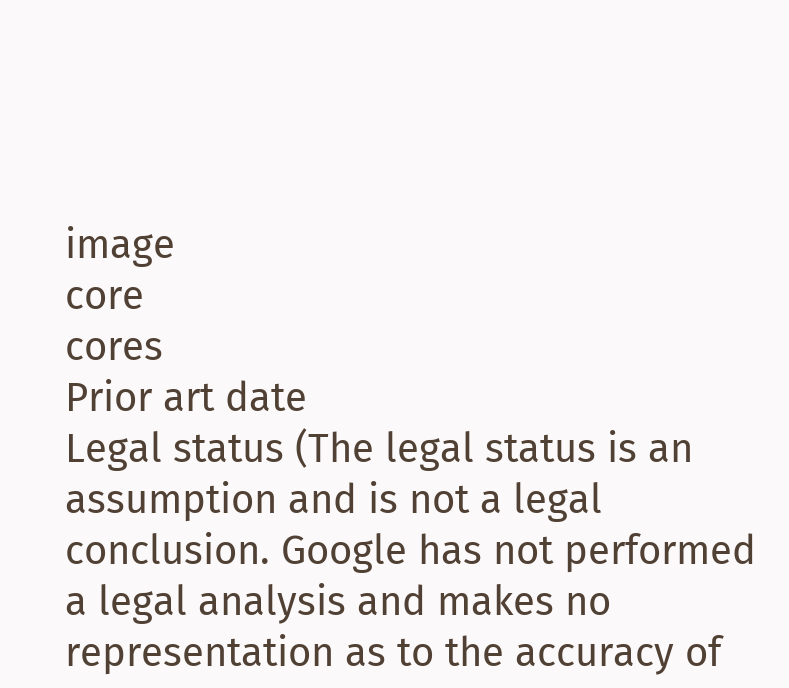image
core
cores
Prior art date
Legal status (The legal status is an assumption and is not a legal conclusion. Google has not performed a legal analysis and makes no representation as to the accuracy of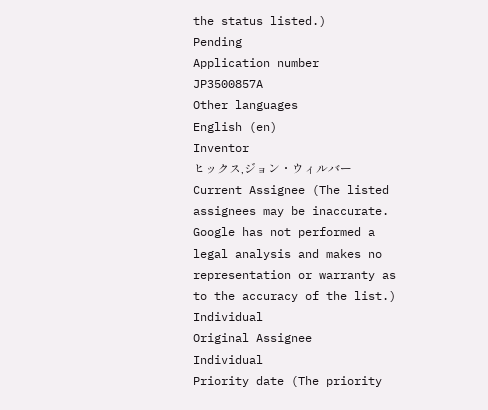the status listed.)
Pending
Application number
JP3500857A
Other languages
English (en)
Inventor
ヒックス,ジョン・ウィルバー
Current Assignee (The listed assignees may be inaccurate. Google has not performed a legal analysis and makes no representation or warranty as to the accuracy of the list.)
Individual
Original Assignee
Individual
Priority date (The priority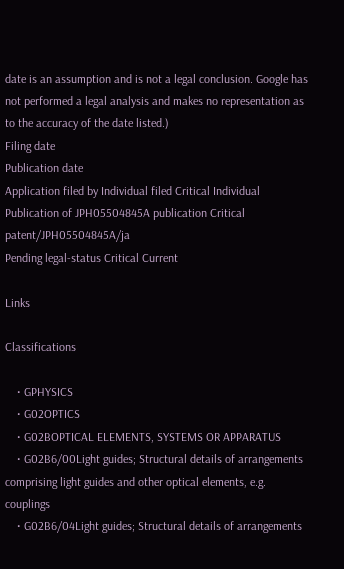date is an assumption and is not a legal conclusion. Google has not performed a legal analysis and makes no representation as to the accuracy of the date listed.)
Filing date
Publication date
Application filed by Individual filed Critical Individual
Publication of JPH05504845A publication Critical patent/JPH05504845A/ja
Pending legal-status Critical Current

Links

Classifications

    • GPHYSICS
    • G02OPTICS
    • G02BOPTICAL ELEMENTS, SYSTEMS OR APPARATUS
    • G02B6/00Light guides; Structural details of arrangements comprising light guides and other optical elements, e.g. couplings
    • G02B6/04Light guides; Structural details of arrangements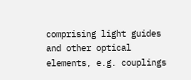comprising light guides and other optical elements, e.g. couplings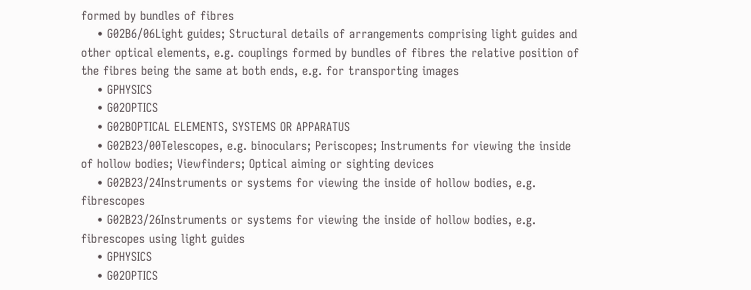formed by bundles of fibres
    • G02B6/06Light guides; Structural details of arrangements comprising light guides and other optical elements, e.g. couplings formed by bundles of fibres the relative position of the fibres being the same at both ends, e.g. for transporting images
    • GPHYSICS
    • G02OPTICS
    • G02BOPTICAL ELEMENTS, SYSTEMS OR APPARATUS
    • G02B23/00Telescopes, e.g. binoculars; Periscopes; Instruments for viewing the inside of hollow bodies; Viewfinders; Optical aiming or sighting devices
    • G02B23/24Instruments or systems for viewing the inside of hollow bodies, e.g. fibrescopes
    • G02B23/26Instruments or systems for viewing the inside of hollow bodies, e.g. fibrescopes using light guides
    • GPHYSICS
    • G02OPTICS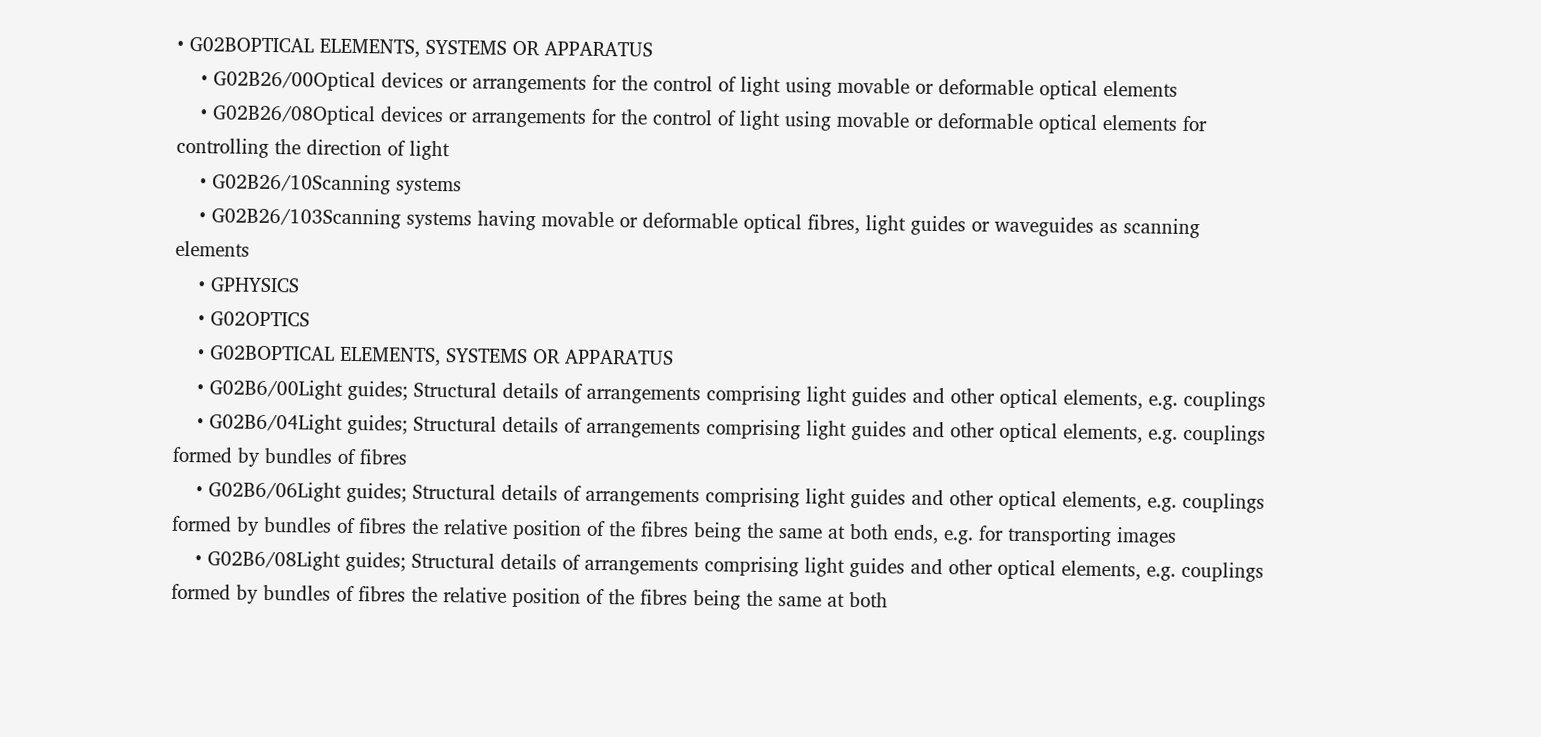• G02BOPTICAL ELEMENTS, SYSTEMS OR APPARATUS
    • G02B26/00Optical devices or arrangements for the control of light using movable or deformable optical elements
    • G02B26/08Optical devices or arrangements for the control of light using movable or deformable optical elements for controlling the direction of light
    • G02B26/10Scanning systems
    • G02B26/103Scanning systems having movable or deformable optical fibres, light guides or waveguides as scanning elements
    • GPHYSICS
    • G02OPTICS
    • G02BOPTICAL ELEMENTS, SYSTEMS OR APPARATUS
    • G02B6/00Light guides; Structural details of arrangements comprising light guides and other optical elements, e.g. couplings
    • G02B6/04Light guides; Structural details of arrangements comprising light guides and other optical elements, e.g. couplings formed by bundles of fibres
    • G02B6/06Light guides; Structural details of arrangements comprising light guides and other optical elements, e.g. couplings formed by bundles of fibres the relative position of the fibres being the same at both ends, e.g. for transporting images
    • G02B6/08Light guides; Structural details of arrangements comprising light guides and other optical elements, e.g. couplings formed by bundles of fibres the relative position of the fibres being the same at both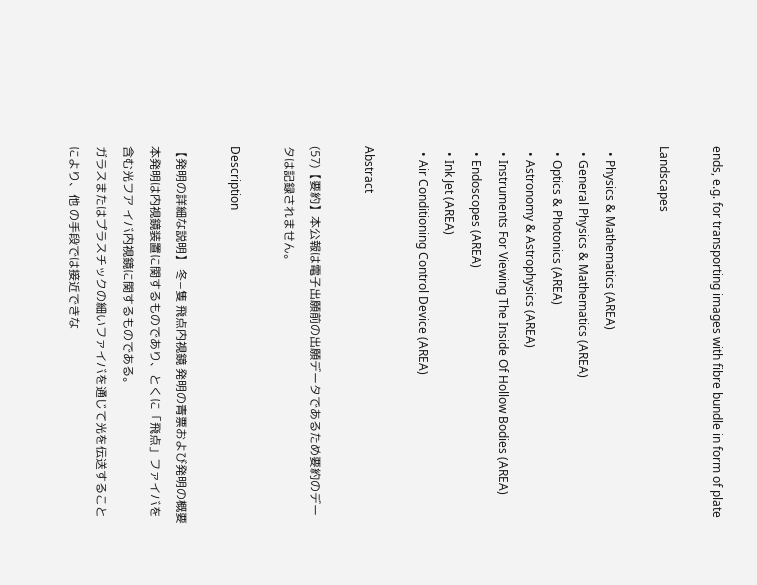ends, e.g. for transporting images with fibre bundle in form of plate

Landscapes

  • Physics & Mathematics (AREA)
  • General Physics & Mathematics (AREA)
  • Optics & Photonics (AREA)
  • Astronomy & Astrophysics (AREA)
  • Instruments For Viewing The Inside Of Hollow Bodies (AREA)
  • Endoscopes (AREA)
  • Ink Jet (AREA)
  • Air Conditioning Control Device (AREA)

Abstract

(57)【要約】本公報は電子出願前の出願データであるため要約のデータは記録されません。

Description

【発明の詳細な説明】 冬−隻 飛点内視鏡 発明の青票および発明の概要 本発明は内視鏡装置に関するものであり、とくに「飛点」ファイバを含む光フア イバ内視鏡に関するものである。
ガラスまたはプラスチックの細いファイバを通じて光を伝送することにより、他 の手段では接近できな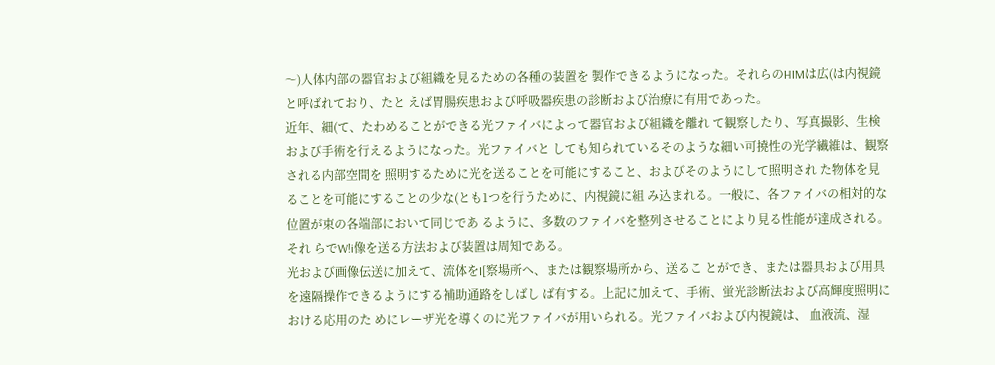〜)人体内部の器官および組織を見るための各種の装置を 製作できるようになった。それらのHIMは広(は内視鏡と呼ばれており、たと えば胃腸疾患および呼吸器疾患の診断および治療に有用であった。
近年、細(て、たわめることができる光ファイバによって器官および組織を離れ て観察したり、写真撮影、生検および手術を行えるようになった。光ファイバと しても知られているそのような細い可撓性の光学繊維は、観察される内部空間を 照明するために光を送ることを可能にすること、およびそのようにして照明され た物体を見ることを可能にすることの少な(とも1つを行うために、内視鏡に組 み込まれる。一般に、各ファイバの相対的な位置が束の各端部において同じであ るように、多数のファイバを整列させることにより見る性能が達成される。それ らでW!i像を送る方法および装置は周知である。
光および画像伝送に加えて、流体をI[察場所へ、または観察場所から、送るこ とができ、または器具および用具を遠隔操作できるようにする補助通路をしばし ば有する。上記に加えて、手術、蛍光診断法および高輝度照明における応用のた めにレーザ光を導くのに光ファイバが用いられる。光ファイバおよび内視鏡は、 血液流、湿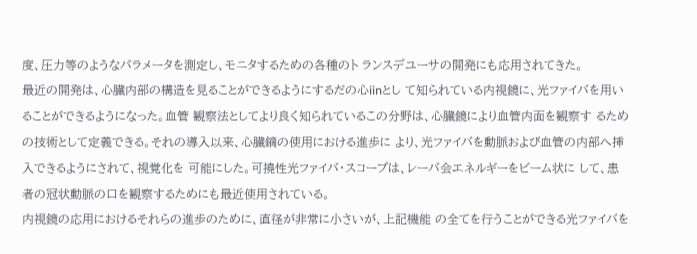度、圧力等のようなパラメータを測定し、モニタするための各種のト ランスデユーサの開発にも応用されてきた。
最近の開発は、心臓内部の構造を見ることができるようにするだの心iinとし て知られている内視鏡に、光ファイバを用いることができるようになった。血管 観察法としてより良く知られているこの分野は、心臓鏡により血管内面を観察す るための技術として定義できる。それの導入以来、心臓鏑の使用における進歩に より、光ファイバを動脈および血管の内部へ挿入できるようにされて、視覚化を 可能にした。可撓性光ファイバ・スコープは、レーバ会エネルギーをビーム状に して、患者の冠状動脈の口を観察するためにも最近使用されている。
内視鏡の応用におけるそれらの進歩のために、直径が非常に小さいが、上記機能 の全てを行うことができる光ファイバを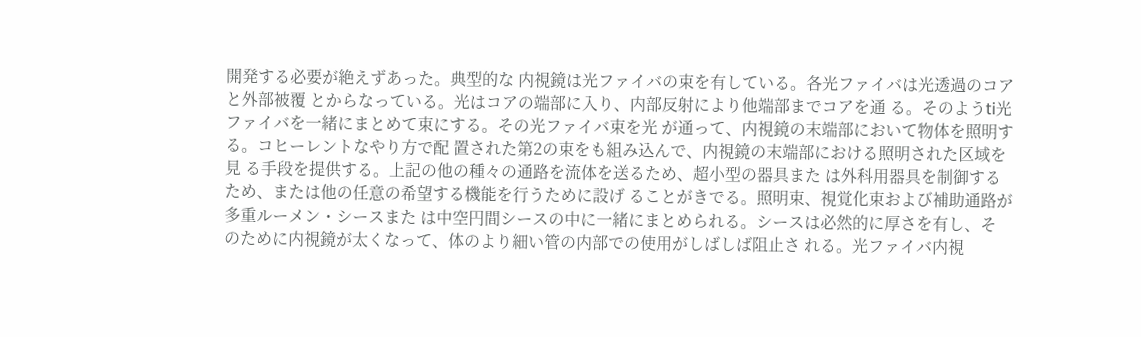開発する必要が絶えずあった。典型的な 内視鏡は光ファイバの束を有している。各光ファイバは光透過のコアと外部被覆 とからなっている。光はコアの端部に入り、内部反射により他端部までコアを通 る。そのようti光ファイバを一緒にまとめて束にする。その光ファイバ束を光 が通って、内視鏡の末端部において物体を照明する。コヒーレントなやり方で配 置された第2の束をも組み込んで、内視鏡の末端部における照明された区域を見 る手段を提供する。上記の他の種々の通路を流体を送るため、超小型の器具また は外科用器具を制御するため、または他の任意の希望する機能を行うために設げ ることがきでる。照明束、視覚化束および補助通路が多重ルーメン・シースまた は中空円間シースの中に一緒にまとめられる。シースは必然的に厚さを有し、そ のために内視鏡が太くなって、体のより細い管の内部での使用がしばしば阻止さ れる。光ファイバ内視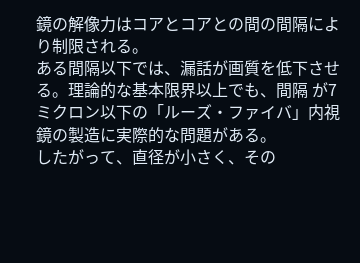鏡の解像力はコアとコアとの間の間隔により制限される。
ある間隔以下では、漏話が画質を低下させる。理論的な基本限界以上でも、間隔 が7ミクロン以下の「ルーズ・ファイバ」内視鏡の製造に実際的な問題がある。
したがって、直径が小さく、その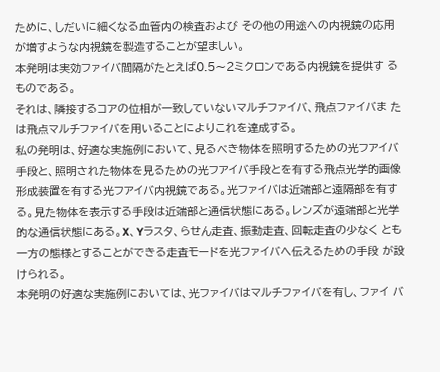ために、しだいに細くなる血管内の検査および その他の用途への内視鏡の応用が増すような内視鏡を製造することが望ましい。
本発明は実効ファイバ間隔がたとえば0.5〜2ミクロンである内視鏡を提供す るものである。
それは、隣接するコアの位相が一致していないマルチファイバ、飛点ファイバま たは飛点マルチファイバを用いることによりこれを達成する。
私の発明は、好適な実施例において、見るべき物体を照明するための光フアイバ 手段と、照明された物体を見るための光フアイバ手段とを有する飛点光学的画像 形成装置を有する光フアイバ内視鏡である。光ファイバは近端部と遠隔部を有す る。見た物体を表示する手段は近端部と通信状態にある。レンズが遠端部と光学 的な通信状態にある。X、Yラスタ、らせん走査、振動走査、回転走査の少なく とも一方の態様とすることができる走査モードを光ファイバへ伝えるための手段 が設けられる。
本発明の好適な実施例においては、光ファイバはマルチファイバを有し、ファイ バ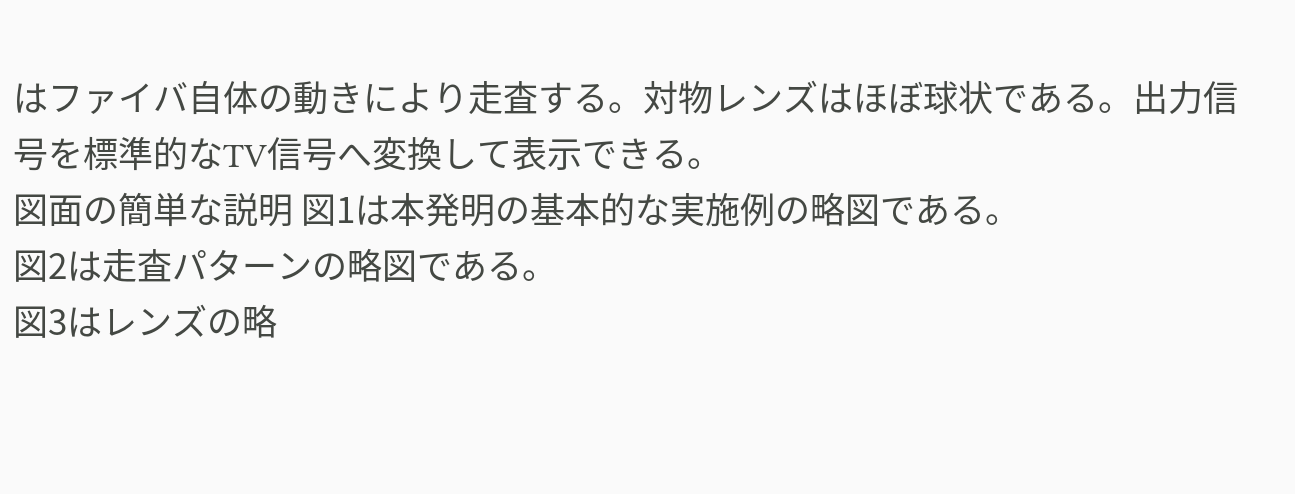はファイバ自体の動きにより走査する。対物レンズはほぼ球状である。出力信 号を標準的なTV信号へ変換して表示できる。
図面の簡単な説明 図1は本発明の基本的な実施例の略図である。
図2は走査パターンの略図である。
図3はレンズの略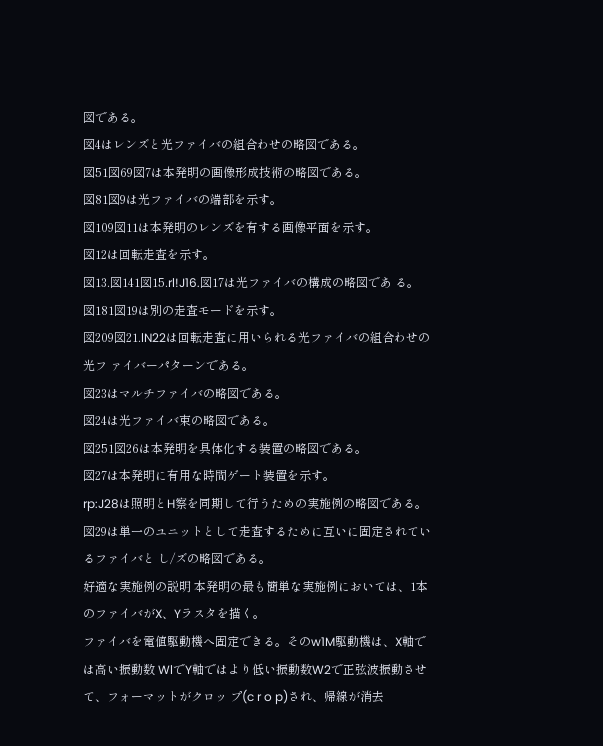図である。
図4はレンズと光ファイバの組合わせの略図である。
図51図69図7は本発明の画像形成技術の略図である。
図81図9は光ファイバの端部を示す。
図109図11は本発明のレンズを有する画像平面を示す。
図12は回転走査を示す。
図13.図141図15.rl!J16.図17は光ファイバの構成の略図であ る。
図181図19は別の走査モードを示す。
図209図21.lN22は回転走査に用いられる光ファイバの組合わせの光フ ァイバーパターンである。
図23はマルチファイバの略図である。
図24は光ファイバ束の略図である。
図251図26は本発明を具体化する装置の略図である。
図27は本発明に有用な時間ゲート装置を示す。
rp:J28は照明とH察を同期して行うための実施例の略図である。
図29は単一のユニットとして走査するために互いに固定されているファイバと し/ズの略図である。
好適な実施例の説明 本発明の最も簡単な実施例においては、1本のファイバがX、Yラスタを描く。
ファイバを電値駆動機へ固定できる。そのw1M駆動機は、X軸では高い振動数 WlでY軸ではより低い振動数W2で正弦波振動させて、フォーマットがクロッ プ(c r o p)され、帰線が消去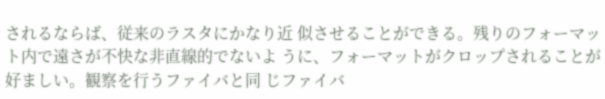されるならば、従来のラスタにかなり近 似させることができる。残りのフォーマット内で遠さが不快な非直線的でないよ うに、フォーマットがクロップされることが好ましい。観察を行うファイバと同 じファイバ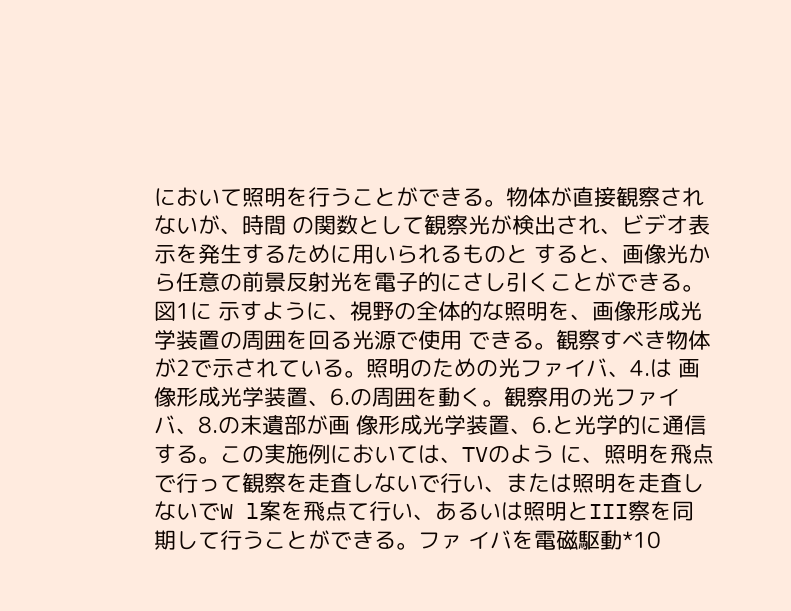において照明を行うことができる。物体が直接観察されないが、時間 の関数として観察光が検出され、ビデオ表示を発生するために用いられるものと すると、画像光から任意の前景反射光を電子的にさし引くことができる。図1に 示すように、視野の全体的な照明を、画像形成光学装置の周囲を回る光源で使用 できる。観察すべき物体が2で示されている。照明のための光ファイバ、4.は 画像形成光学装置、6.の周囲を動く。観察用の光ファイバ、8.の末遺部が画 像形成光学装置、6.と光学的に通信する。この実施例においては、TVのよう に、照明を飛点で行って観察を走査しないで行い、または照明を走査しないでW l案を飛点て行い、あるいは照明とIII察を同期して行うことができる。ファ イバを電磁駆動*10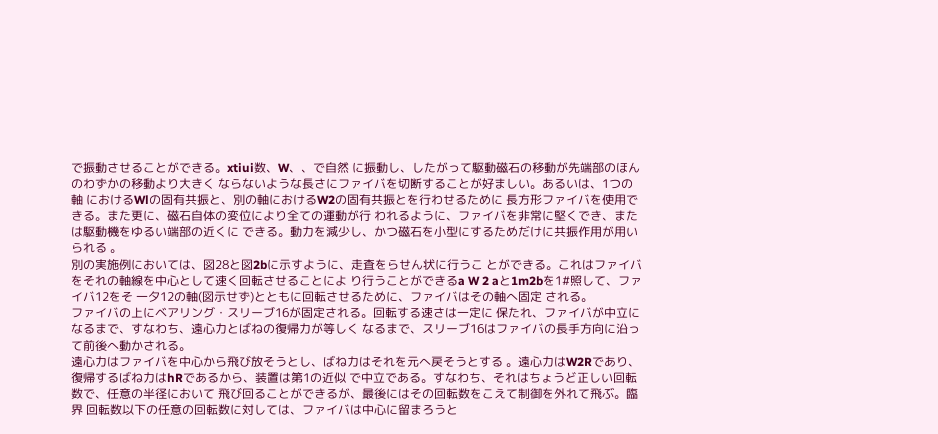で振動させることができる。xtiui数、W、、で自然 に振動し、したがって駆動磁石の移動が先端部のほんのわずかの移動より大きく ならないような長さにファイバを切断することが好ましい。あるいは、1つの軸 におけるWlの固有共振と、別の軸におけるW2の固有共振とを行わせるために 長方形ファイバを使用できる。また更に、磁石自体の変位により全ての運動が行 われるように、ファイバを非常に堅くでき、または駆動機をゆるい端部の近くに できる。動力を減少し、かつ磁石を小型にするためだけに共振作用が用いられる 。
別の実施例においては、図28と図2bに示すように、走査をらせん状に行うこ とができる。これはファイバをそれの軸線を中心として速く回転させることによ り行うことができるa W 2 aと1m2bを1#照して、ファイバ12をそ 一夕12の軸(図示せず)とともに回転させるために、ファイバはその軸へ固定 される。
ファイバの上にベアリング・スリーブ16が固定される。回転する速さは一定に 保たれ、ファイバが中立になるまで、すなわち、遠心力とばねの復帰力が等しく なるまで、スリーブ16はファイバの長手方向に沿って前後へ動かされる。
遠心力はファイバを中心から飛び放そうとし、ばね力はそれを元へ戻そうとする 。遠心力はW2Rであり、復帰するばね力はhRであるから、装置は第1の近似 で中立である。すなわち、それはちょうど正しい回転数で、任意の半径において 飛び回ることができるが、最後にはその回転数をこえて制御を外れて飛ぶ。臨界 回転数以下の任意の回転数に対しては、ファイバは中心に留まろうと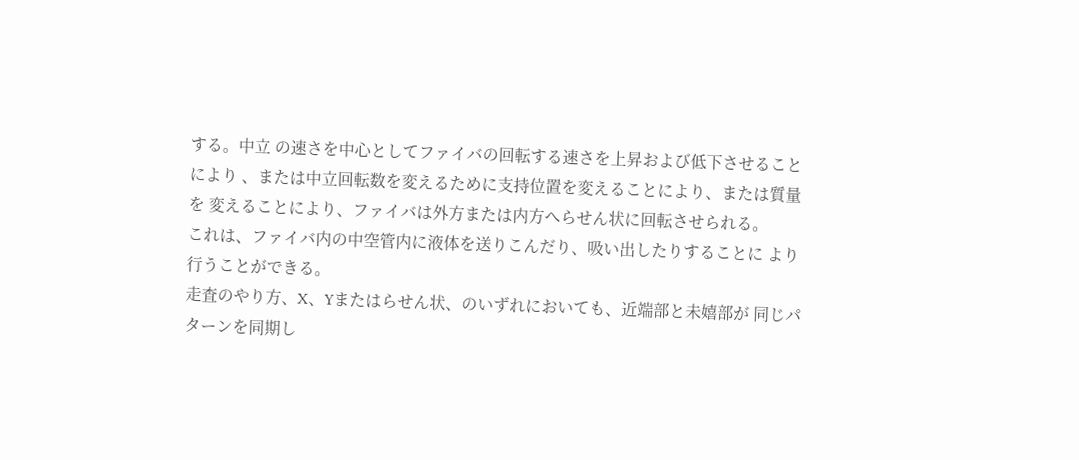する。中立 の速さを中心としてファイバの回転する速さを上昇および低下させることにより 、または中立回転数を変えるために支持位置を変えることにより、または質量を 変えることにより、ファイバは外方または内方へらせん状に回転させられる。
これは、ファイバ内の中空管内に液体を送りこんだり、吸い出したりすることに より行うことができる。
走査のやり方、X、Yまたはらせん状、のいずれにおいても、近端部と未嬉部が 同じパターンを同期し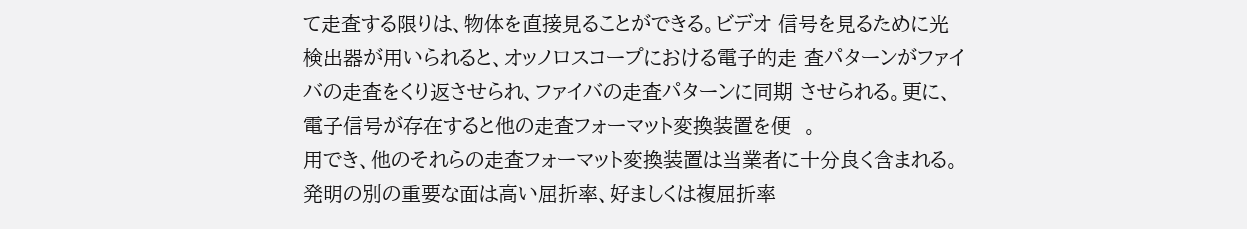て走査する限りは、物体を直接見ることができる。ビデオ 信号を見るために光検出器が用いられると、オッノロスコープにおける電子的走 査パターンがファイバの走査をくり返させられ、ファイバの走査パターンに同期 させられる。更に、電子信号が存在すると他の走査フォーマット変換装置を便  。
用でき、他のそれらの走査フォーマット変換装置は当業者に十分良く含まれる。
発明の別の重要な面は高い屈折率、好ましくは複屈折率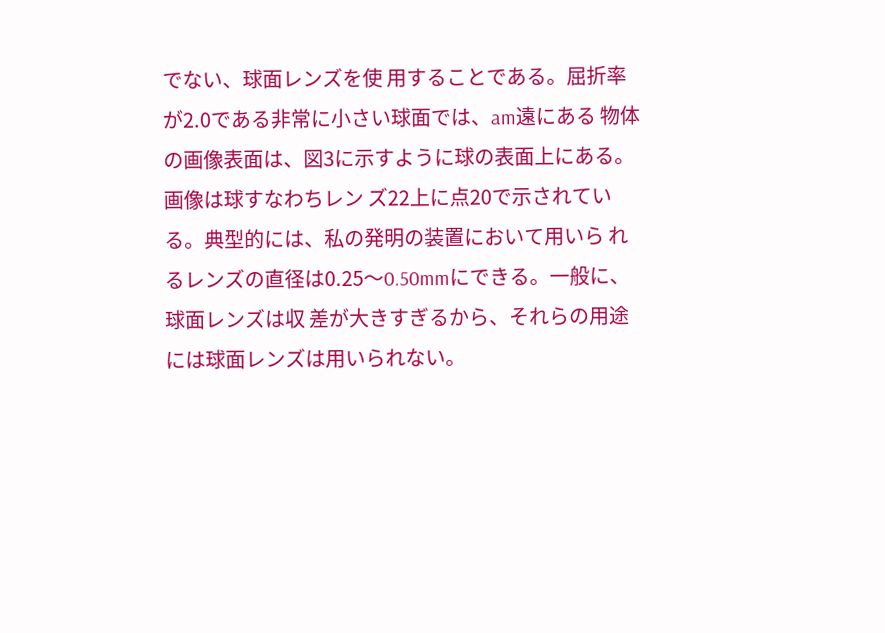でない、球面レンズを使 用することである。屈折率が2.0である非常に小さい球面では、am遠にある 物体の画像表面は、図3に示すように球の表面上にある。画像は球すなわちレン ズ22上に点20で示されている。典型的には、私の発明の装置において用いら れるレンズの直径は0.25〜0.50mmにできる。一般に、球面レンズは収 差が大きすぎるから、それらの用途には球面レンズは用いられない。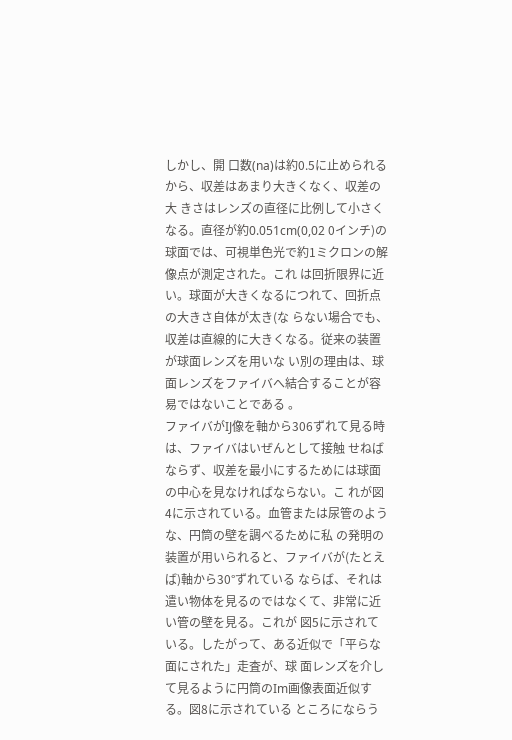しかし、開 口数(na)は約0.5に止められるから、収差はあまり大きくなく、収差の大 きさはレンズの直径に比例して小さくなる。直径が約0.051cm(0,02 0インチ)の球面では、可視単色光で約1ミクロンの解像点が測定された。これ は回折限界に近い。球面が大きくなるにつれて、回折点の大きさ自体が太き(な らない場合でも、収差は直線的に大きくなる。従来の装置が球面レンズを用いな い別の理由は、球面レンズをファイバへ結合することが容易ではないことである 。
ファイバがIJ像を軸から306ずれて見る時は、ファイバはいぜんとして接触 せねばならず、収差を最小にするためには球面の中心を見なければならない。こ れが図4に示されている。血管または尿管のような、円筒の壁を調べるために私 の発明の装置が用いられると、ファイバが(たとえば)軸から30°ずれている ならば、それは遣い物体を見るのではなくて、非常に近い管の壁を見る。これが 図5に示されている。したがって、ある近似で「平らな面にされた」走査が、球 面レンズを介して見るように円筒のIm画像表面近似する。図8に示されている ところにならう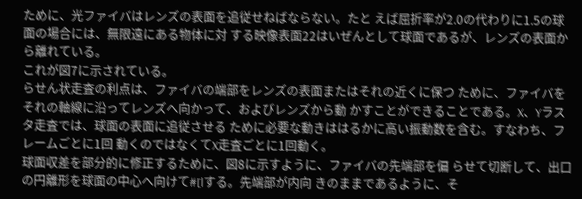ために、光ファイバはレンズの表面を追従せねばならない。たと えば屈折率が2.0の代わりに1.5の球面の場合には、無限遠にある物体に対 する映像表面22はいぜんとして球面であるが、レンズの表面から離れている。
これが図7に示されている。
らせん状走査の利点は、ファイバの端部をレンズの表面またはそれの近くに保つ ために、ファイバをそれの軸線に沿ってレンズへ向かって、およびレンズから動 かすことができることである。X、Yラスタ走査では、球面の表面に追従させる ために必要な動きははるかに高い振動数を含む。すなわち、フレームごとに1回 動くのではなくてX走査ごとに1回動く。
球面収差を部分的に修正するために、図8に示すように、ファイバの先端部を偏 らせて切断して、出口の円離形を球面の中心へ向けて#[lする。先端部が内向 きのままであるように、そ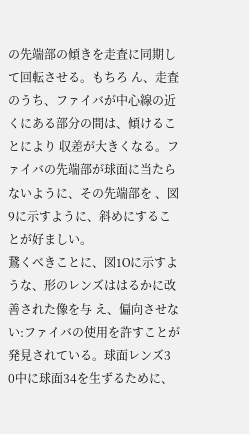の先端部の傾きを走査に同期して回転させる。もちろ ん、走査のうち、ファイバが中心線の近くにある部分の間は、傾けることにより 収差が大きくなる。ファイバの先端部が球面に当たらないように、その先端部を 、図9に示すように、斜めにすることが好ましい。
鵞くべきことに、図1Oに示すような、形のレンズははるかに改善された像を与 え、偏向させない:ファイバの使用を許すことが発見されている。球面レンズ3 0中に球面34を生ずるために、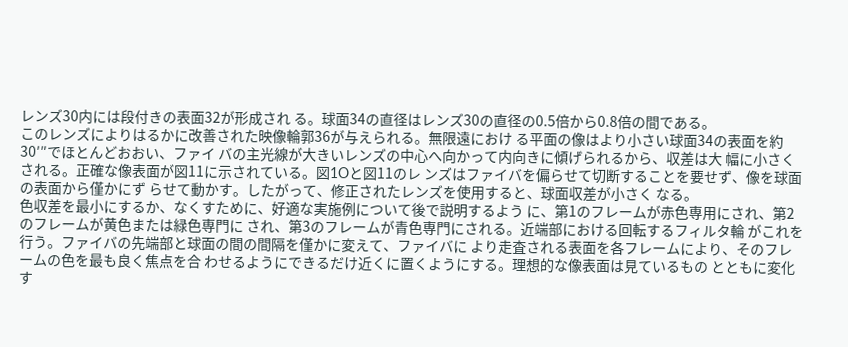レンズ30内には段付きの表面32が形成され る。球面34の直径はレンズ30の直径の0.5倍から0.8倍の間である。
このレンズによりはるかに改善された映像輪郭36が与えられる。無限遠におけ る平面の像はより小さい球面34の表面を約30′″でほとんどおおい、ファイ バの主光線が大きいレンズの中心へ向かって内向きに傾げられるから、収差は大 幅に小さくされる。正確な像表面が図11に示されている。図1Oと図11のレ ンズはファイバを偏らせて切断することを要せず、像を球面の表面から僅かにず らせて動かす。したがって、修正されたレンズを使用すると、球面収差が小さく なる。
色収差を最小にするか、なくすために、好適な実施例について後で説明するよう に、第1のフレームが赤色専用にされ、第2のフレームが黄色または緑色専門に され、第3のフレームが青色専門にされる。近端部における回転するフィルタ輪 がこれを行う。ファイバの先端部と球面の間の間隔を僅かに変えて、ファイバに より走査される表面を各フレームにより、そのフレームの色を最も良く焦点を合 わせるようにできるだけ近くに置くようにする。理想的な像表面は見ているもの とともに変化す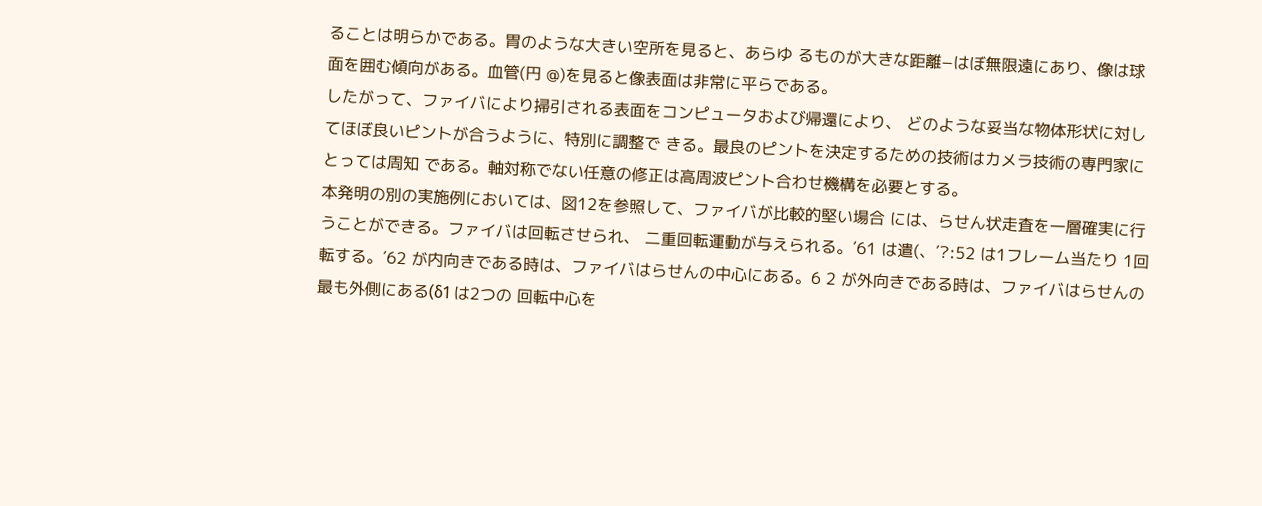ることは明らかである。胃のような大きい空所を見ると、あらゆ るものが大きな距離−はぼ無限遠にあり、像は球面を囲む傾向がある。血管(円 @)を見ると像表面は非常に平らである。
したがって、ファイバにより掃引される表面をコンピュータおよび帰還により、 どのような妥当な物体形状に対してほぼ良いピントが合うように、特別に調整で きる。最良のピントを決定するための技術はカメラ技術の専門家にとっては周知 である。軸対称でない任意の修正は高周波ピント合わせ機構を必要とする。
本発明の別の実施例においては、図12を参照して、ファイバが比較的堅い場合 には、らせん状走査を一層確実に行うことができる。ファイバは回転させられ、 二重回転運動が与えられる。′61 は遣(、′?:52 は1フレーム当たり 1回転する。′62 が内向きである時は、ファイバはらせんの中心にある。6 2 が外向きである時は、ファイバはらせんの最も外側にある(δ1 は2つの 回転中心を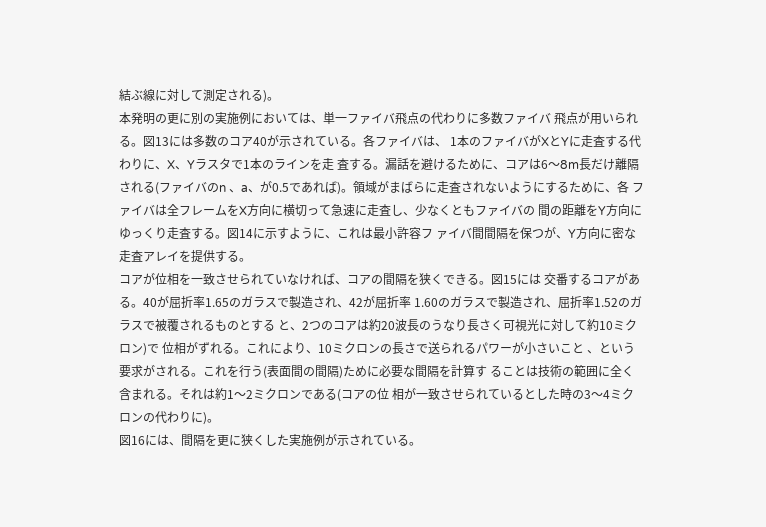結ぶ線に対して測定される)。
本発明の更に別の実施例においては、単一ファイバ飛点の代わりに多数ファイバ 飛点が用いられる。図13には多数のコア40が示されている。各ファイバは、 1本のファイバがXとYに走査する代わりに、X、Yラスタで1本のラインを走 査する。漏話を避けるために、コアは6〜8m長だけ離隔される(ファイバのn 、a、が0.5であれば)。領域がまばらに走査されないようにするために、各 ファイバは全フレームをX方向に横切って急速に走査し、少なくともファイバの 間の距離をY方向にゆっくり走査する。図14に示すように、これは最小許容フ ァイバ間間隔を保つが、Y方向に密な走査アレイを提供する。
コアが位相を一致させられていなければ、コアの間隔を狭くできる。図15には 交番するコアがある。40が屈折率1.65のガラスで製造され、42が屈折率 1.60のガラスで製造され、屈折率1.52のガラスで被覆されるものとする と、2つのコアは約20波長のうなり長さく可視光に対して約10ミクロン)で 位相がずれる。これにより、10ミクロンの長さで送られるパワーが小さいこと 、という要求がされる。これを行う(表面間の間隔)ために必要な間隔を計算す ることは技術の範囲に全く含まれる。それは約1〜2ミクロンである(コアの位 相が一致させられているとした時の3〜4ミクロンの代わりに)。
図16には、間隔を更に狭くした実施例が示されている。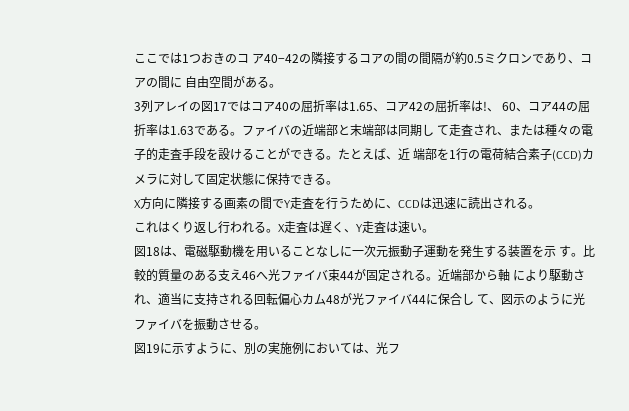ここでは1つおきのコ ア40−42の隣接するコアの間の間隔が約0.5ミクロンであり、コアの間に 自由空間がある。
3列アレイの図17ではコア40の屈折率は1.65、コア42の屈折率は!、 60、コア44の屈折率は1.63である。ファイバの近端部と末端部は同期し て走査され、または種々の電子的走査手段を設けることができる。たとえば、近 端部を1行の電荷結合素子(CCD)カメラに対して固定状態に保持できる。
X方向に隣接する画素の間でY走査を行うために、CCDは迅速に読出される。
これはくり返し行われる。X走査は遅く、Y走査は速い。
図18は、電磁駆動機を用いることなしに一次元振動子運動を発生する装置を示 す。比較的質量のある支え46へ光ファイバ束44が固定される。近端部から軸 により駆動され、適当に支持される回転偏心カム48が光ファイバ44に保合し て、図示のように光ファイバを振動させる。
図19に示すように、別の実施例においては、光フ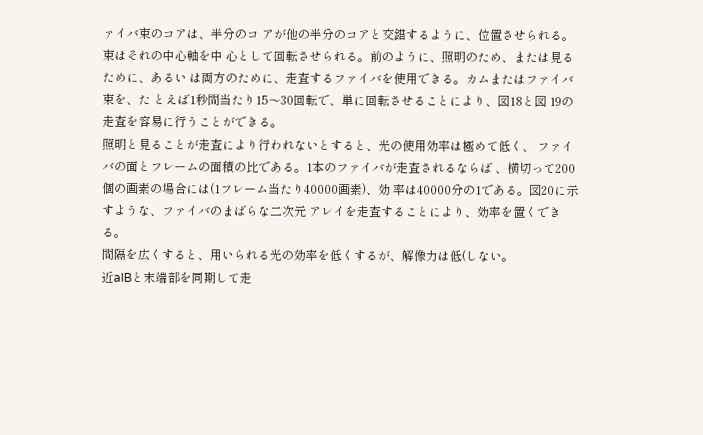ァイバ束のコアは、半分のコ アが他の半分のコアと交錯するように、位置させられる。束はそれの中心軸を中 心として回転させられる。前のように、照明のため、または見るために、あるい は両方のために、走査するファイバを使用できる。カムまたはファイバ束を、た とえば1秒間当たり15〜30回転で、単に回転させることにより、図18と図 19の走査を容易に行うことができる。
照明と見ることが走査により行われないとすると、光の使用効率は極めて低く、 ファイバの面とフレームの面積の比である。1本のファイバが走査されるならば 、横切って200個の画素の場合には(1フレーム当たり40000画素)、効 率は40000分の1である。図20に示すような、ファイバのまばらな二次元 アレイを走査することにより、効率を置くできる。
間隔を広くすると、用いられる光の効率を低くするが、解像力は低(しない。
近aIBと末端部を同期して走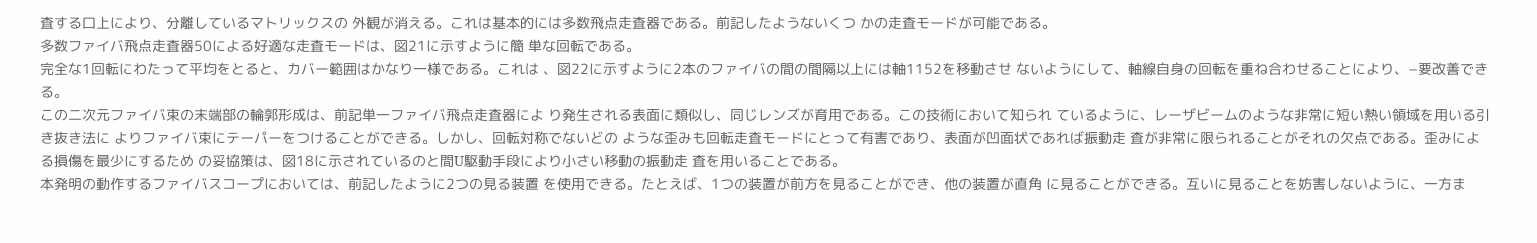査する口上により、分離しているマトリックスの 外観が消える。これは基本的には多数飛点走査器である。前記したようないくつ かの走査モードが可能である。
多数ファイバ飛点走査器50による好適な走査モードは、図21に示すように簡 単な回転である。
完全な1回転にわたって平均をとると、カバー範囲はかなり一様である。これは 、図22に示すように2本のファイバの間の間隔以上には軸1152を移動させ ないようにして、軸線自身の回転を重ね合わせることにより、−要改善できる。
この二次元ファイバ束の末端部の輪郭形成は、前記単一ファイバ飛点走査器によ り発生される表面に類似し、同じレンズが育用である。この技術において知られ ているように、レーザビームのような非常に短い熱い領域を用いる引き抜き法に よりファイバ束にテーパーをつけることができる。しかし、回転対称でないどの ような歪みも回転走査モードにとって有害であり、表面が凹面状であれば振動走 査が非常に限られることがそれの欠点である。歪みによる損傷を最少にするため の妥協策は、図18に示されているのと間U駆動手段により小さい移動の振動走 査を用いることである。
本発明の動作するファイバスコープにおいては、前記したように2つの見る装置 を使用できる。たとえば、1つの装置が前方を見ることができ、他の装置が直角 に見ることができる。互いに見ることを妨害しないように、一方ま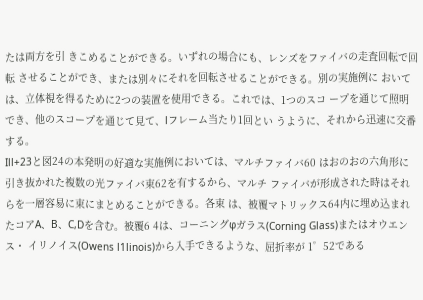たは両方を引 きこめることができる。いずれの場合にも、レンズをファイバの走査回転で回転 させることができ、または別々にそれを回転させることができる。別の実施例に おいては、立体視を得るために2つの装置を使用できる。これでは、1つのスコ ープを通じて照明でき、他のスコープを通じて見て、lフレーム当たり1回とい うように、それから迅速に交番する。
Ill+23と図24の本発明の好適な実施例においては、マルチファイバ60 はおのおの六角形に引き抜かれた複数の光ファイバ束62を有するから、マルチ ファイバが形成された時はそれらを一層容易に束にまとめることができる。各束 は、被覆マトリックス64内に埋め込まれたコアA、B、C,Dを含む。被覆6 4は、コーニングφガラス(Corning Glass)またはオウエンス・ イリノイス(Owens l1linois)から入手できるような、屈折率が 1゜52である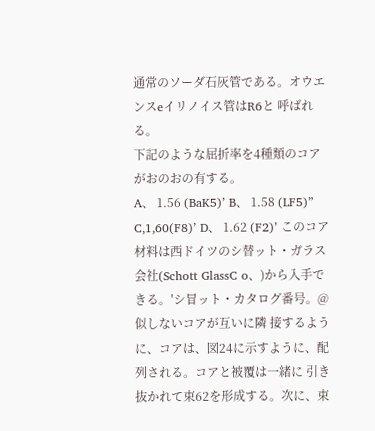通常のソーダ石灰管である。オウエンスeイリノイス管はR6と 呼ばれる。
下記のような屈折率を4種類のコアがおのおの有する。
A、 1.56 (BaK5)’ B、 1.58 (LF5)” C,1,60(F8)’ D、 1.62 (F2)’ このコア材料は西ドイツのシ替ット・ガラス会社(Schott GlassC o、)から入手できる。′シ冒ット・カタログ番号。@似しないコアが互いに隣 接するように、コアは、図24に示すように、配列される。コアと被覆は一緒に 引き抜かれて束62を形成する。次に、束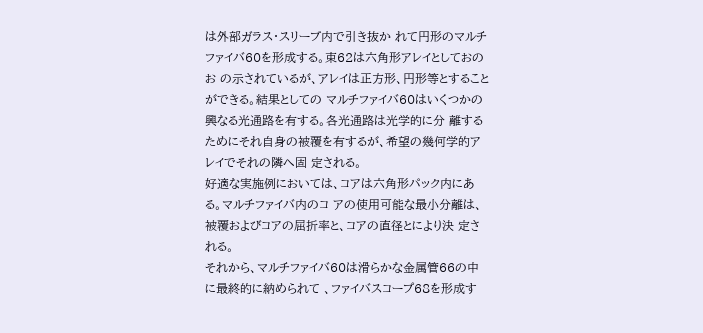は外部ガラス・スリーブ内で引き抜か れて円形のマルチファイバ60を形成する。束62は六角形アレイとしておのお の示されているが、アレイは正方形、円形等とすることができる。結果としての マルチファイバ60はいくつかの興なる光通路を有する。各光通路は光学的に分 離するためにそれ自身の被覆を有するが、希望の幾何学的アレイでそれの隣へ固 定される。
好適な実施例においては、コアは六角形パック内にある。マルチファイバ内のコ アの使用可能な最小分離は、被覆およびコアの屈折率と、コアの直径とにより決 定される。
それから、マルチファイバ60は滑らかな金属管66の中に最終的に納められて 、ファイバスコープ68を形成す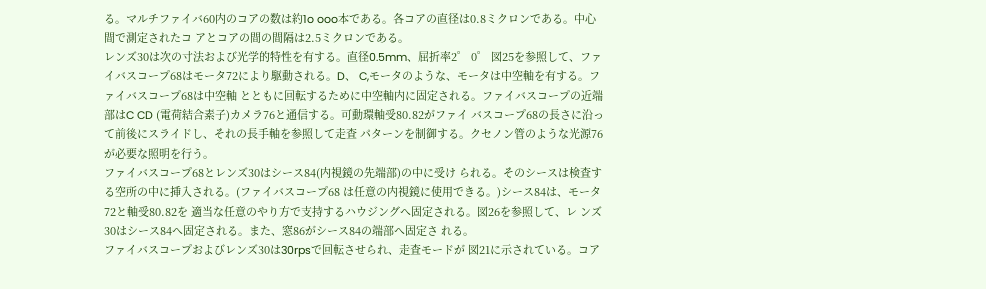る。マルチファイバ60内のコアの数は約1o ooo本である。各コアの直径は0.8ミクロンである。中心間で測定されたコ アとコアの間の間隔は2.5ミクロンである。
レンズ30は次の寸法および光学的特性を有する。直径0.5mm、屈折率2゜ 0゜ 図25を参照して、ファイバスコープ68はモータ72により駆動される。D、 C,モータのような、モータは中空軸を有する。ファイバスコープ68は中空軸 とともに回転するために中空軸内に固定される。ファイバスコープの近端部はC CD (電荷結合素子)カメラ76と通信する。可動環軸受80.82がファイ バスコープ68の長さに沿って前後にスライドし、それの長手軸を参照して走査 パターンを制御する。クセノン管のような光源76が必要な照明を行う。
ファイバスコープ68とレンズ30はシース84(内視鏡の先端部)の中に受け られる。そのシースは検査する空所の中に挿入される。(ファイバスコープ68 は任意の内視鏡に使用できる。)シース84は、モータ72と軸受80.82を 適当な任意のやり方で支持するハウジングへ固定される。図26を参照して、レ ンズ30はシース84へ固定される。また、窓86がシース84の端部へ固定さ れる。
ファイバスコープおよびレンズ30は30rpsで回転させられ、走査モードが 図21に示されている。コア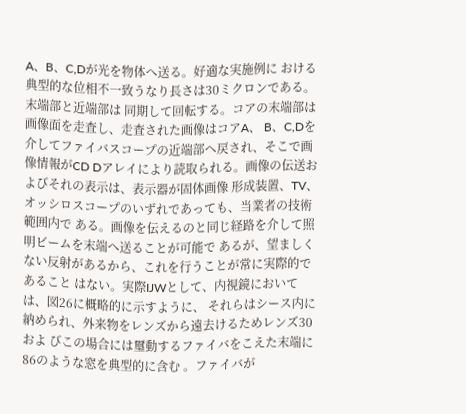A、B、C,Dが光を物体へ送る。好適な実施例に おける典型的な位相不一致うなり長さは30ミクロンである。末端部と近端部は 同期して回転する。コアの末端部は画像面を走査し、走査された画像はコアA、 B、C,Dを介してファイバスコープの近端部へ戻され、そこで画像情報がCD Dアレイにより読取られる。画像の伝送およびそれの表示は、表示器が固体画像 形成装置、TV、オッシロスコープのいずれであっても、当業者の技術範囲内で ある。画像を伝えるのと同じ経路を介して照明ビームを末端へ送ることが可能で あるが、望ましくない反射があるから、これを行うことが常に実際的であること はない。実際IJWとして、内視鏡においては、図26に概略的に示すように、 それらはシース内に納められ、外来物をレンズから遠去けるためレンズ30およ びこの場合には璽動するファイバをこえた末端に86のような窓を典型的に含む 。ファイバが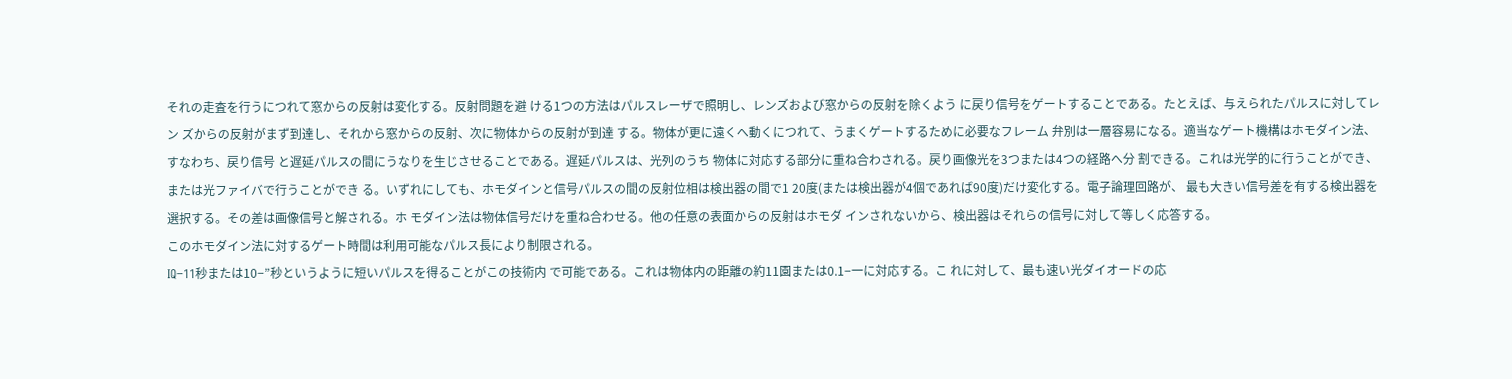それの走査を行うにつれて窓からの反射は変化する。反射問題を避 ける1つの方法はパルスレーザで照明し、レンズおよび窓からの反射を除くよう に戻り信号をゲートすることである。たとえば、与えられたパルスに対してレン ズからの反射がまず到達し、それから窓からの反射、次に物体からの反射が到達 する。物体が更に遠くへ動くにつれて、うまくゲートするために必要なフレーム 弁別は一層容易になる。適当なゲート機構はホモダイン法、すなわち、戻り信号 と遅延パルスの間にうなりを生じさせることである。遅延パルスは、光列のうち 物体に対応する部分に重ね合わされる。戻り画像光を3つまたは4つの経路へ分 割できる。これは光学的に行うことができ、または光ファイバで行うことができ る。いずれにしても、ホモダインと信号パルスの間の反射位相は検出器の間で1 20度(または検出器が4個であれば90度)だけ変化する。電子論理回路が、 最も大きい信号差を有する検出器を選択する。その差は画像信号と解される。ホ モダイン法は物体信号だけを重ね合わせる。他の任意の表面からの反射はホモダ インされないから、検出器はそれらの信号に対して等しく応答する。
このホモダイン法に対するゲート時間は利用可能なパルス長により制限される。
IQ−11秒または10−”秒というように短いパルスを得ることがこの技術内 で可能である。これは物体内の距離の約11園または0.1−一に対応する。こ れに対して、最も速い光ダイオードの応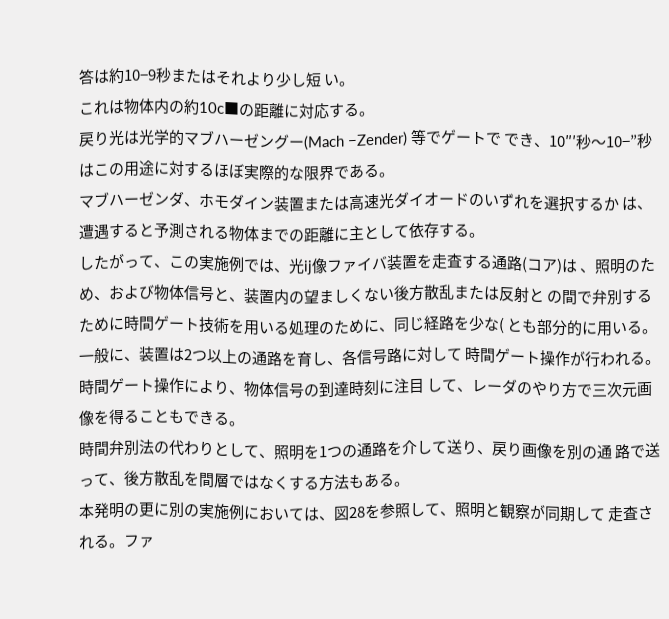答は約10−9秒またはそれより少し短 い。
これは物体内の約10c■の距離に対応する。
戻り光は光学的マブハーゼングー(Mach −Zender) 等でゲートで でき、10″′秒〜10−”秒はこの用途に対するほぼ実際的な限界である。
マブハーゼンダ、ホモダイン装置または高速光ダイオードのいずれを選択するか は、遭遇すると予測される物体までの距離に主として依存する。
したがって、この実施例では、光ij像ファイバ装置を走査する通路(コア)は 、照明のため、および物体信号と、装置内の望ましくない後方散乱または反射と の間で弁別するために時間ゲート技術を用いる処理のために、同じ経路を少な( とも部分的に用いる。一般に、装置は2つ以上の通路を育し、各信号路に対して 時間ゲート操作が行われる。時間ゲート操作により、物体信号の到達時刻に注目 して、レーダのやり方で三次元画像を得ることもできる。
時間弁別法の代わりとして、照明を1つの通路を介して送り、戻り画像を別の通 路で送って、後方散乱を間層ではなくする方法もある。
本発明の更に別の実施例においては、図28を参照して、照明と観察が同期して 走査される。ファ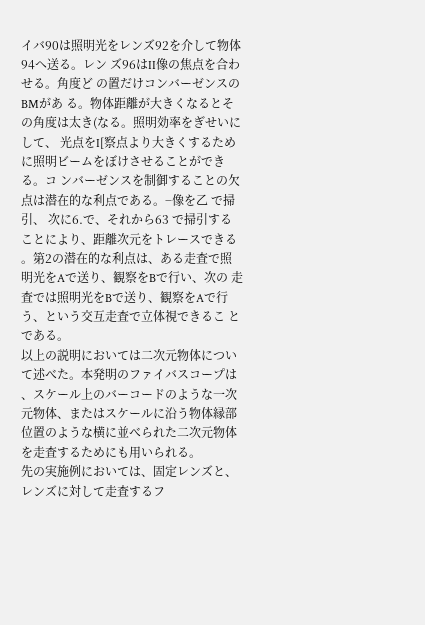イバ90は照明光をレンズ92を介して物体94へ送る。レン ズ96はII像の焦点を合わせる。角度ど の置だけコンバーゼンスのBMがあ る。物体距離が大きくなるとその角度は太き(なる。照明効率をぎせいにして、 光点をI[察点より大きくするために照明ビームをぼけさせることができる。コ ンバーゼンスを制御することの欠点は潜在的な利点である。−像を乙 で掃引、 次に6.で、それから63 で掃引することにより、距離次元をトレースできる 。第2の潜在的な利点は、ある走査で照明光をAで送り、観察をBで行い、次の 走査では照明光をBで送り、観察をAで行う、という交互走査で立体視できるこ とである。
以上の説明においては二次元物体について述べた。本発明のファイバスコープは 、スケール上のバーコードのような一次元物体、またはスケールに沿う物体縁部 位置のような横に並べられた二次元物体を走査するためにも用いられる。
先の実施例においては、固定レンズと、レンズに対して走査するフ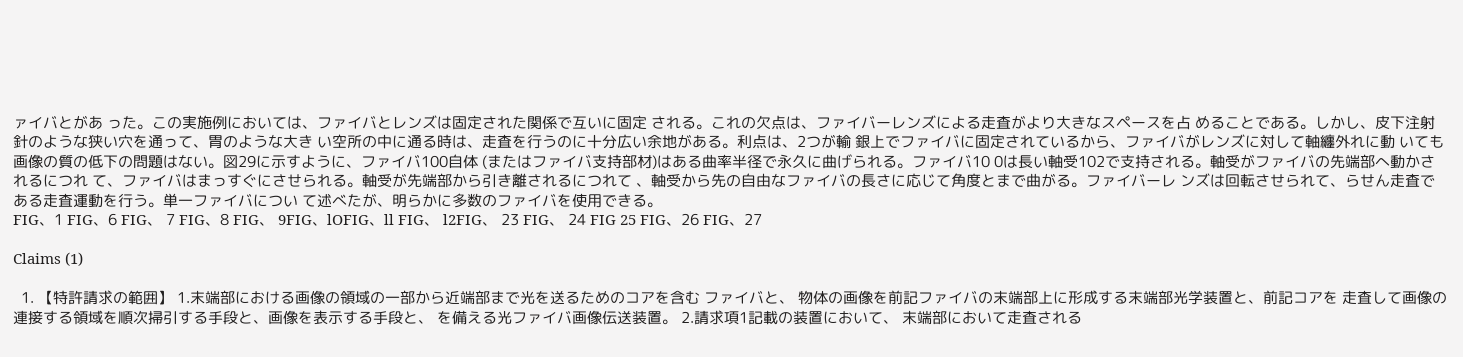ァイバとがあ った。この実施例においては、ファイバとレンズは固定された関係で互いに固定 される。これの欠点は、ファイバーレンズによる走査がより大きなスペースを占 めることである。しかし、皮下注射針のような狭い穴を通って、胃のような大き い空所の中に通る時は、走査を行うのに十分広い余地がある。利点は、2つが輸 銀上でファイバに固定されているから、ファイバがレンズに対して軸纏外れに動 いても画像の質の低下の問題はない。図29に示すように、ファイバ100自体 (またはファイバ支持部材)はある曲率半径で永久に曲げられる。ファイバ10 0は長い軸受102で支持される。軸受がファイバの先端部へ動かされるにつれ て、ファイバはまっすぐにさせられる。軸受が先端部から引き離されるにつれて 、軸受から先の自由なファイバの長さに応じて角度とまで曲がる。ファイバーレ ンズは回転させられて、らせん走査である走査運動を行う。単一ファイバについ て述べたが、明らかに多数のファイバを使用できる。
FIG、1 FIG、6 FIG、 7 FIG、8 FIG、 9FIG、lOFIG、ll FIG、 l2FIG、 23 FIG、 24 FIG 25 FIG、26 FIG、27

Claims (1)

  1. 【特許請求の範囲】 1.末端部における画像の領域の一部から近端部まで光を送るためのコアを含む ファイバと、 物体の画像を前記ファイバの末端部上に形成する末端部光学装置と、前記コアを 走査して画像の連接する領域を順次掃引する手段と、画像を表示する手段と、 を備える光ファイバ画像伝送装置。 2.請求項1記載の装置において、 末端部において走査される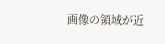画像の領域が近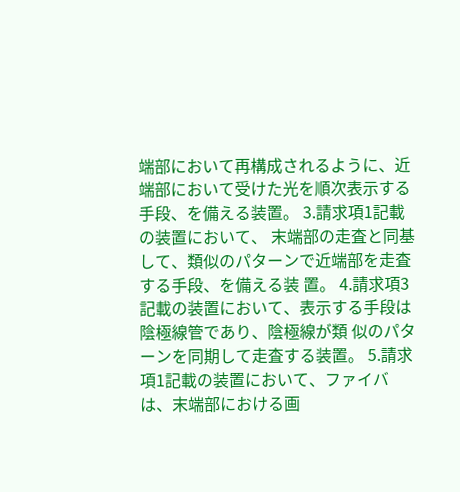端部において再構成されるように、近 端部において受けた光を順次表示する手段、を備える装置。 3.請求項1記載の装置において、 末端部の走査と同基して、類似のパターンで近端部を走査する手段、を備える装 置。 4.請求項3記載の装置において、表示する手段は陰極線管であり、陰極線が類 似のパターンを同期して走査する装置。 5.請求項1記載の装置において、ファイバは、末端部における画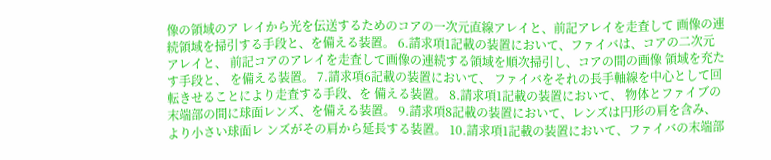像の領域のア レイから光を伝送するためのコアの一次元直線アレイと、前記アレイを走査して 画像の連続領域を掃引する手段と、を備える装置。 6.請求項1記載の装置において、ファイバは、コアの二次元アレイと、 前記コアのアレイを走査して画像の連続する領域を順次掃引し、コアの間の画像 領域を充たす手段と、 を備える装置。 7.請求項6記載の装置において、 ファイバをそれの長手軸線を中心として回転きせることにより走査する手段、を 備える装置。 8.請求項1記載の装置において、 物体とファイブの末端部の間に球面レンズ、を備える装置。 9.請求項8記載の装置において、レンズは円形の肩を含み、より小さい球面レ ンズがその肩から延長する装置。 10.請求項1記載の装置において、ファイバの末端部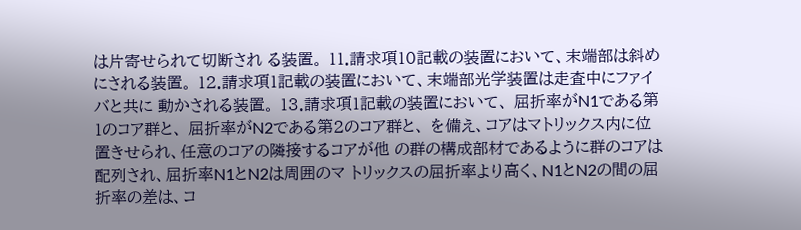は片寄せられて切断され る装置。 11.請求項10記載の装置において、末端部は斜めにされる装置。 12.請求項1記載の装置において、末端部光学装置は走査中にファイバと共に 動かされる装置。 13.請求項1記載の装置において、 屈折率がN1である第1のコア群と、 屈折率がN2である第2のコア群と、 を備え、コアはマトリックス内に位置きせられ、任意のコアの隣接するコアが他 の群の構成部材であるように群のコアは配列され、屈折率N1とN2は周囲のマ トリックスの屈折率より高く、N1とN2の間の屈折率の差は、コ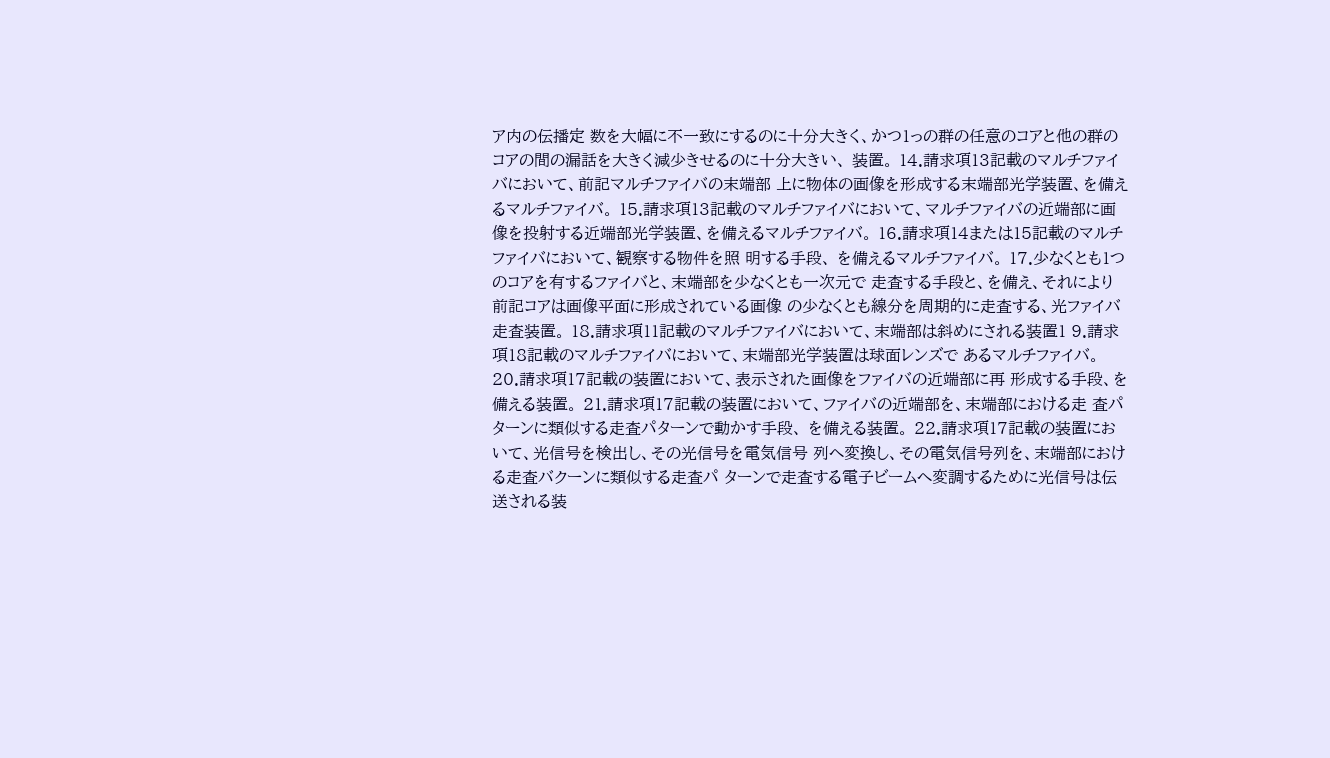ア内の伝播定 数を大幅に不一致にするのに十分大きく、かつ1っの群の任意のコアと他の群の コアの間の漏話を大きく減少きせるのに十分大きい、 装置。 14.請求項13記載のマルチファイバにおいて、前記マルチファイバの末端部 上に物体の画像を形成する末端部光学装置、を備えるマルチファイバ。 15.請求項13記載のマルチファイバにおいて、マルチファイバの近端部に画 像を投射する近端部光学装置、を備えるマルチファイバ。 16.請求項14または15記載のマルチファイバにおいて、観察する物件を照 明する手段、 を備えるマルチファイバ。 17.少なくとも1つのコアを有するファイバと、末端部を少なくとも一次元で 走査する手段と、を備え、それにより前記コアは画像平面に形成されている画像 の少なくとも線分を周期的に走査する、光ファイバ走査装置。 18.請求項11記載のマルチファイバにおいて、末端部は斜めにされる装置1 9.請求項18記載のマルチファイバにおいて、末端部光学装置は球面レンズで あるマルチファイバ。 20.請求項17記載の装置において、表示された画像をファイバの近端部に再 形成する手段、を備える装置。 21.請求項17記載の装置において、ファイバの近端部を、末端部における走 査パターンに類似する走査パターンで動かす手段、 を備える装置。 22.請求項17記載の装置において、光信号を検出し、その光信号を電気信号 列へ変換し、その電気信号列を、末端部における走査バクーンに類似する走査パ ターンで走査する電子ビームへ変調するために光信号は伝送される装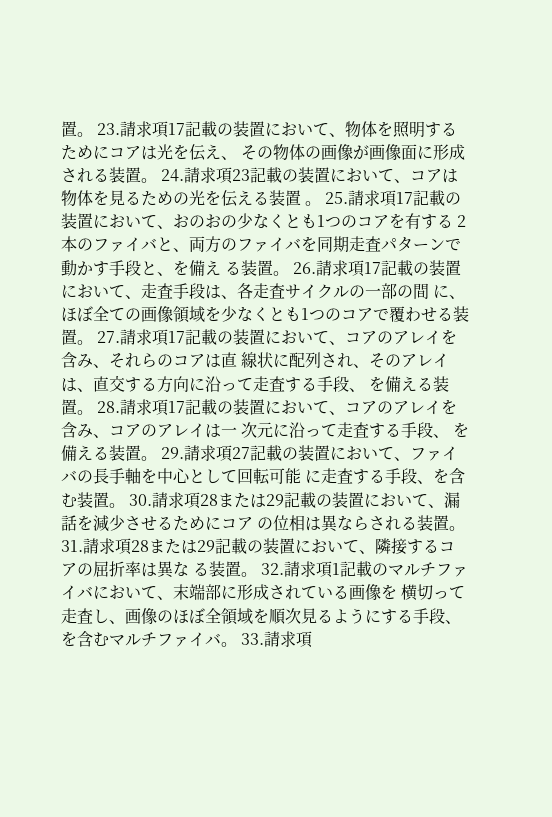置。 23.請求項17記載の装置において、物体を照明するためにコアは光を伝え、 その物体の画像が画像面に形成される装置。 24.請求項23記載の装置において、コアは物体を見るための光を伝える装置 。 25.請求項17記載の装置において、おのおの少なくとも1つのコアを有する 2本のファイバと、両方のファイバを同期走査パターンで動かす手段と、を備え る装置。 26.請求項17記載の装置において、走査手段は、各走査サイクルの一部の間 に、ほぼ全ての画像領域を少なくとも1つのコアで覆わせる装置。 27.請求項17記載の装置において、コアのアレイを含み、それらのコアは直 線状に配列され、そのアレイは、直交する方向に沿って走査する手段、 を備える装置。 28.請求項17記載の装置において、コアのアレイを含み、コアのアレイは一 次元に沿って走査する手段、 を備える装置。 29.請求項27記載の装置において、ファイバの長手軸を中心として回転可能 に走査する手段、を含む装置。 30.請求項28または29記載の装置において、漏話を減少させるためにコア の位相は異ならされる装置。 31.請求項28または29記載の装置において、隣接するコアの屈折率は異な る装置。 32.請求項1記載のマルチファイバにおいて、末端部に形成されている画像を 横切って走査し、画像のほぼ全領域を順次見るようにする手段、 を含むマルチファイバ。 33.請求項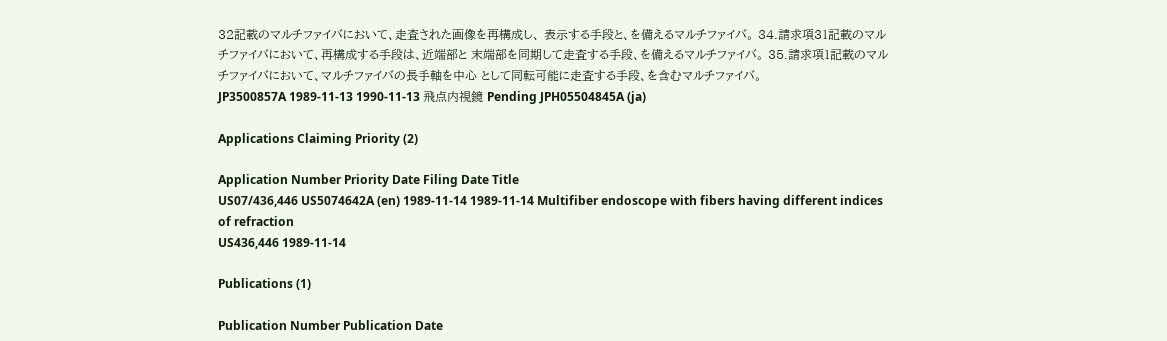32記載のマルチファイバにおいて、走査された画像を再構成し、 表示する手段と、を備えるマルチファイバ。 34.請求項31記載のマルチファイバにおいて、再構成する手段は、近端部と 末端部を同期して走査する手段、を備えるマルチファイバ。 35.請求項1記載のマルチファイバにおいて、マルチファイバの長手軸を中心 として同転可能に走査する手段、を含むマルチファイバ。
JP3500857A 1989-11-13 1990-11-13 飛点内視鏡 Pending JPH05504845A (ja)

Applications Claiming Priority (2)

Application Number Priority Date Filing Date Title
US07/436,446 US5074642A (en) 1989-11-14 1989-11-14 Multifiber endoscope with fibers having different indices of refraction
US436,446 1989-11-14

Publications (1)

Publication Number Publication Date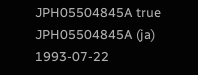JPH05504845A true JPH05504845A (ja) 1993-07-22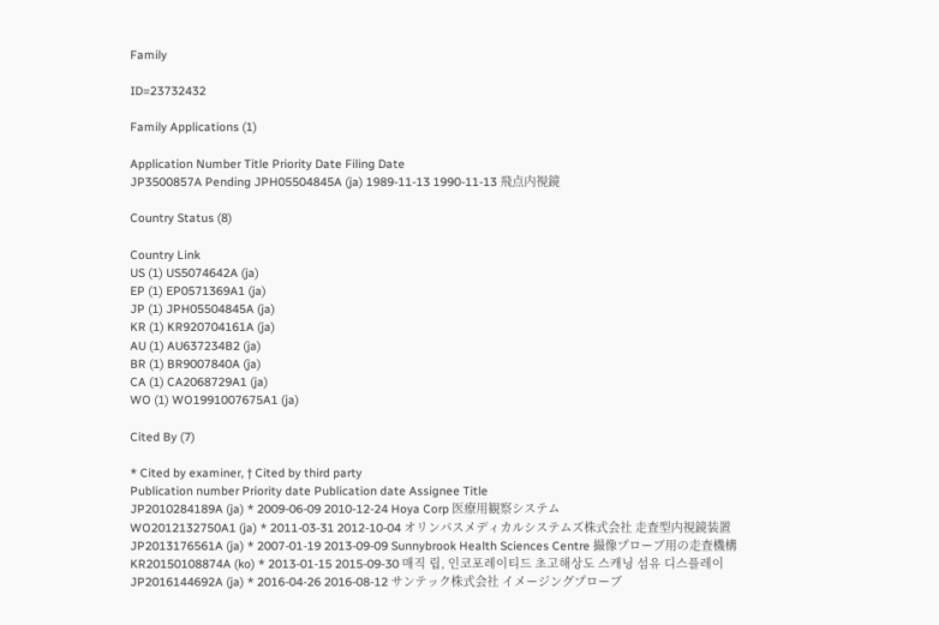Family

ID=23732432

Family Applications (1)

Application Number Title Priority Date Filing Date
JP3500857A Pending JPH05504845A (ja) 1989-11-13 1990-11-13 飛点内視鏡

Country Status (8)

Country Link
US (1) US5074642A (ja)
EP (1) EP0571369A1 (ja)
JP (1) JPH05504845A (ja)
KR (1) KR920704161A (ja)
AU (1) AU637234B2 (ja)
BR (1) BR9007840A (ja)
CA (1) CA2068729A1 (ja)
WO (1) WO1991007675A1 (ja)

Cited By (7)

* Cited by examiner, † Cited by third party
Publication number Priority date Publication date Assignee Title
JP2010284189A (ja) * 2009-06-09 2010-12-24 Hoya Corp 医療用観察システム
WO2012132750A1 (ja) * 2011-03-31 2012-10-04 オリンパスメディカルシステムズ株式会社 走査型内視鏡装置
JP2013176561A (ja) * 2007-01-19 2013-09-09 Sunnybrook Health Sciences Centre 撮像プローブ用の走査機構
KR20150108874A (ko) * 2013-01-15 2015-09-30 매직 립, 인코포레이티드 초고해상도 스캐닝 섬유 디스플레이
JP2016144692A (ja) * 2016-04-26 2016-08-12 サンテック株式会社 イメージングプローブ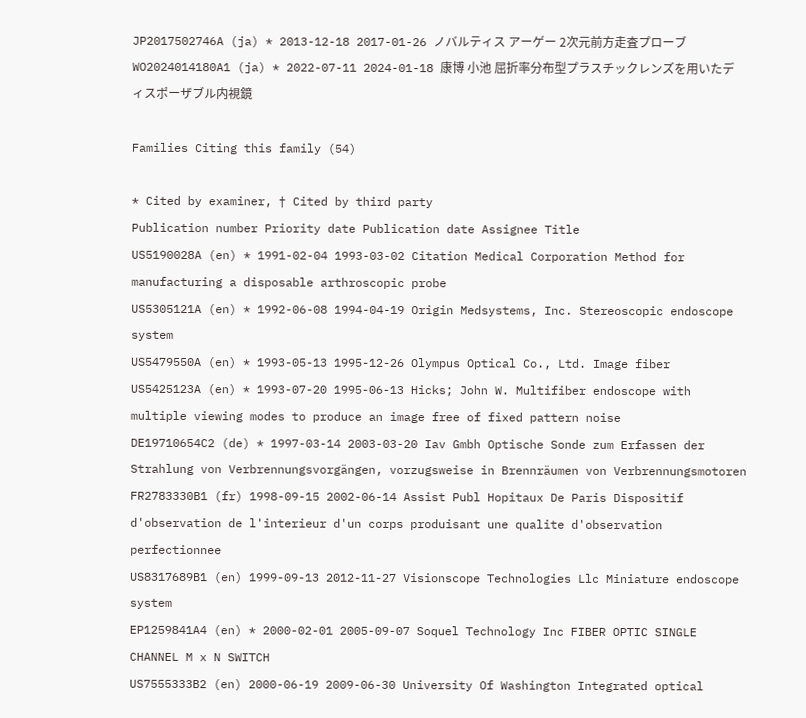JP2017502746A (ja) * 2013-12-18 2017-01-26 ノバルティス アーゲー 2次元前方走査プローブ
WO2024014180A1 (ja) * 2022-07-11 2024-01-18 康博 小池 屈折率分布型プラスチックレンズを用いたディスポーザブル内視鏡

Families Citing this family (54)

* Cited by examiner, † Cited by third party
Publication number Priority date Publication date Assignee Title
US5190028A (en) * 1991-02-04 1993-03-02 Citation Medical Corporation Method for manufacturing a disposable arthroscopic probe
US5305121A (en) * 1992-06-08 1994-04-19 Origin Medsystems, Inc. Stereoscopic endoscope system
US5479550A (en) * 1993-05-13 1995-12-26 Olympus Optical Co., Ltd. Image fiber
US5425123A (en) * 1993-07-20 1995-06-13 Hicks; John W. Multifiber endoscope with multiple viewing modes to produce an image free of fixed pattern noise
DE19710654C2 (de) * 1997-03-14 2003-03-20 Iav Gmbh Optische Sonde zum Erfassen der Strahlung von Verbrennungsvorgängen, vorzugsweise in Brennräumen von Verbrennungsmotoren
FR2783330B1 (fr) 1998-09-15 2002-06-14 Assist Publ Hopitaux De Paris Dispositif d'observation de l'interieur d'un corps produisant une qualite d'observation perfectionnee
US8317689B1 (en) 1999-09-13 2012-11-27 Visionscope Technologies Llc Miniature endoscope system
EP1259841A4 (en) * 2000-02-01 2005-09-07 Soquel Technology Inc FIBER OPTIC SINGLE CHANNEL M x N SWITCH
US7555333B2 (en) 2000-06-19 2009-06-30 University Of Washington Integrated optical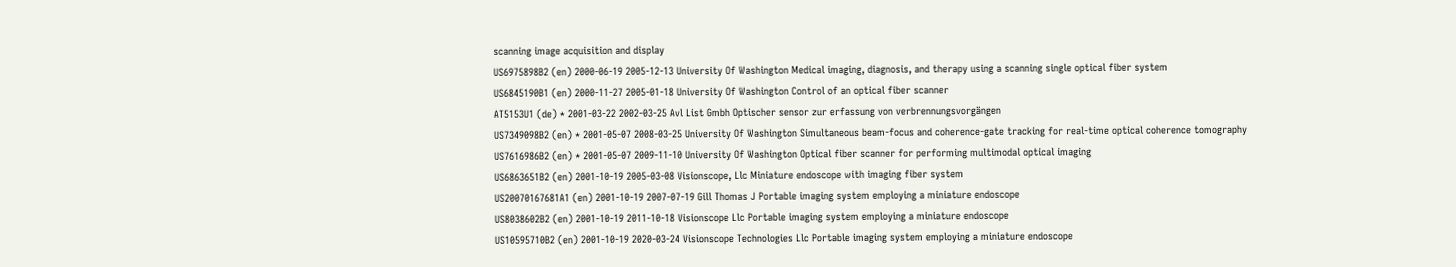scanning image acquisition and display
US6975898B2 (en) 2000-06-19 2005-12-13 University Of Washington Medical imaging, diagnosis, and therapy using a scanning single optical fiber system
US6845190B1 (en) 2000-11-27 2005-01-18 University Of Washington Control of an optical fiber scanner
AT5153U1 (de) * 2001-03-22 2002-03-25 Avl List Gmbh Optischer sensor zur erfassung von verbrennungsvorgängen
US7349098B2 (en) * 2001-05-07 2008-03-25 University Of Washington Simultaneous beam-focus and coherence-gate tracking for real-time optical coherence tomography
US7616986B2 (en) * 2001-05-07 2009-11-10 University Of Washington Optical fiber scanner for performing multimodal optical imaging
US6863651B2 (en) 2001-10-19 2005-03-08 Visionscope, Llc Miniature endoscope with imaging fiber system
US20070167681A1 (en) 2001-10-19 2007-07-19 Gill Thomas J Portable imaging system employing a miniature endoscope
US8038602B2 (en) 2001-10-19 2011-10-18 Visionscope Llc Portable imaging system employing a miniature endoscope
US10595710B2 (en) 2001-10-19 2020-03-24 Visionscope Technologies Llc Portable imaging system employing a miniature endoscope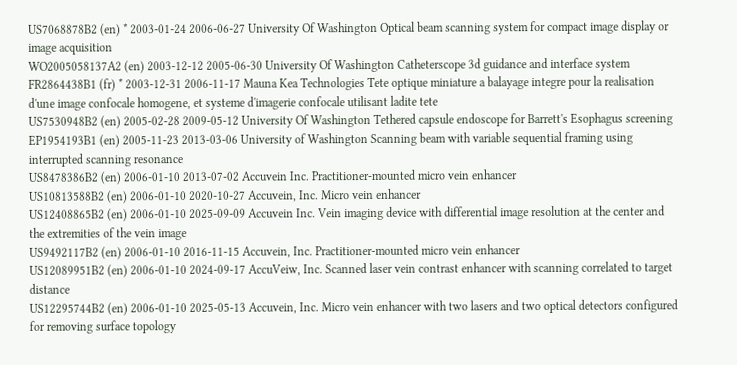US7068878B2 (en) * 2003-01-24 2006-06-27 University Of Washington Optical beam scanning system for compact image display or image acquisition
WO2005058137A2 (en) 2003-12-12 2005-06-30 University Of Washington Catheterscope 3d guidance and interface system
FR2864438B1 (fr) * 2003-12-31 2006-11-17 Mauna Kea Technologies Tete optique miniature a balayage integre pour la realisation d'une image confocale homogene, et systeme d'imagerie confocale utilisant ladite tete
US7530948B2 (en) 2005-02-28 2009-05-12 University Of Washington Tethered capsule endoscope for Barrett's Esophagus screening
EP1954193B1 (en) 2005-11-23 2013-03-06 University of Washington Scanning beam with variable sequential framing using interrupted scanning resonance
US8478386B2 (en) 2006-01-10 2013-07-02 Accuvein Inc. Practitioner-mounted micro vein enhancer
US10813588B2 (en) 2006-01-10 2020-10-27 Accuvein, Inc. Micro vein enhancer
US12408865B2 (en) 2006-01-10 2025-09-09 Accuvein Inc. Vein imaging device with differential image resolution at the center and the extremities of the vein image
US9492117B2 (en) 2006-01-10 2016-11-15 Accuvein, Inc. Practitioner-mounted micro vein enhancer
US12089951B2 (en) 2006-01-10 2024-09-17 AccuVeiw, Inc. Scanned laser vein contrast enhancer with scanning correlated to target distance
US12295744B2 (en) 2006-01-10 2025-05-13 Accuvein, Inc. Micro vein enhancer with two lasers and two optical detectors configured for removing surface topology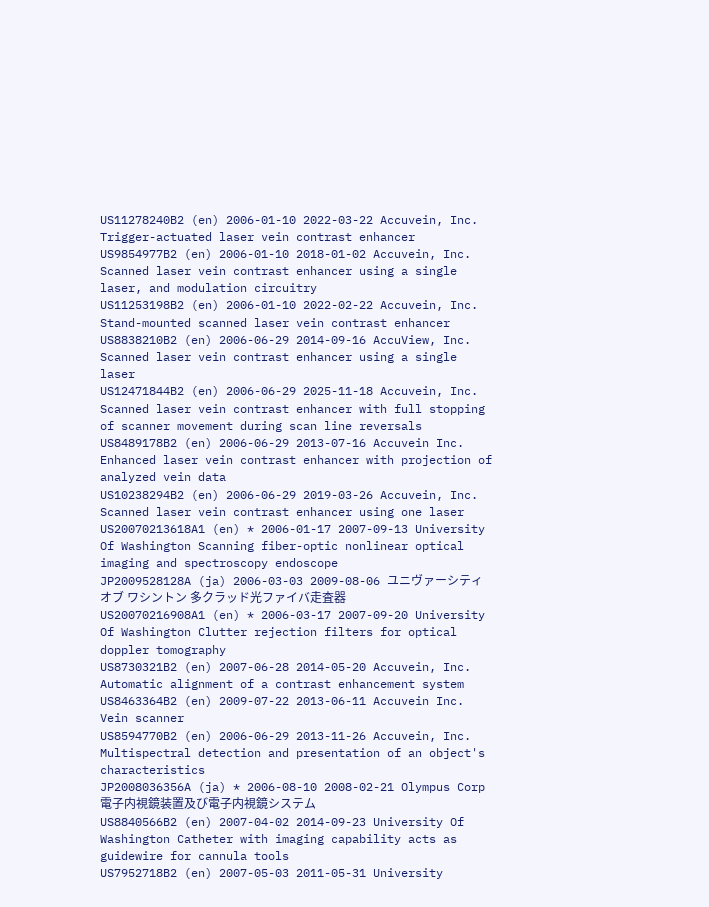US11278240B2 (en) 2006-01-10 2022-03-22 Accuvein, Inc. Trigger-actuated laser vein contrast enhancer
US9854977B2 (en) 2006-01-10 2018-01-02 Accuvein, Inc. Scanned laser vein contrast enhancer using a single laser, and modulation circuitry
US11253198B2 (en) 2006-01-10 2022-02-22 Accuvein, Inc. Stand-mounted scanned laser vein contrast enhancer
US8838210B2 (en) 2006-06-29 2014-09-16 AccuView, Inc. Scanned laser vein contrast enhancer using a single laser
US12471844B2 (en) 2006-06-29 2025-11-18 Accuvein, Inc. Scanned laser vein contrast enhancer with full stopping of scanner movement during scan line reversals
US8489178B2 (en) 2006-06-29 2013-07-16 Accuvein Inc. Enhanced laser vein contrast enhancer with projection of analyzed vein data
US10238294B2 (en) 2006-06-29 2019-03-26 Accuvein, Inc. Scanned laser vein contrast enhancer using one laser
US20070213618A1 (en) * 2006-01-17 2007-09-13 University Of Washington Scanning fiber-optic nonlinear optical imaging and spectroscopy endoscope
JP2009528128A (ja) 2006-03-03 2009-08-06 ユニヴァーシティ オブ ワシントン 多クラッド光ファイバ走査器
US20070216908A1 (en) * 2006-03-17 2007-09-20 University Of Washington Clutter rejection filters for optical doppler tomography
US8730321B2 (en) 2007-06-28 2014-05-20 Accuvein, Inc. Automatic alignment of a contrast enhancement system
US8463364B2 (en) 2009-07-22 2013-06-11 Accuvein Inc. Vein scanner
US8594770B2 (en) 2006-06-29 2013-11-26 Accuvein, Inc. Multispectral detection and presentation of an object's characteristics
JP2008036356A (ja) * 2006-08-10 2008-02-21 Olympus Corp 電子内視鏡装置及び電子内視鏡システム
US8840566B2 (en) 2007-04-02 2014-09-23 University Of Washington Catheter with imaging capability acts as guidewire for cannula tools
US7952718B2 (en) 2007-05-03 2011-05-31 University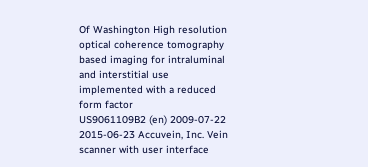Of Washington High resolution optical coherence tomography based imaging for intraluminal and interstitial use implemented with a reduced form factor
US9061109B2 (en) 2009-07-22 2015-06-23 Accuvein, Inc. Vein scanner with user interface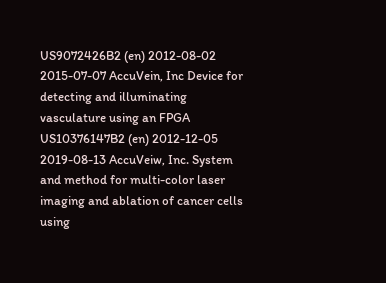US9072426B2 (en) 2012-08-02 2015-07-07 AccuVein, Inc Device for detecting and illuminating vasculature using an FPGA
US10376147B2 (en) 2012-12-05 2019-08-13 AccuVeiw, Inc. System and method for multi-color laser imaging and ablation of cancer cells using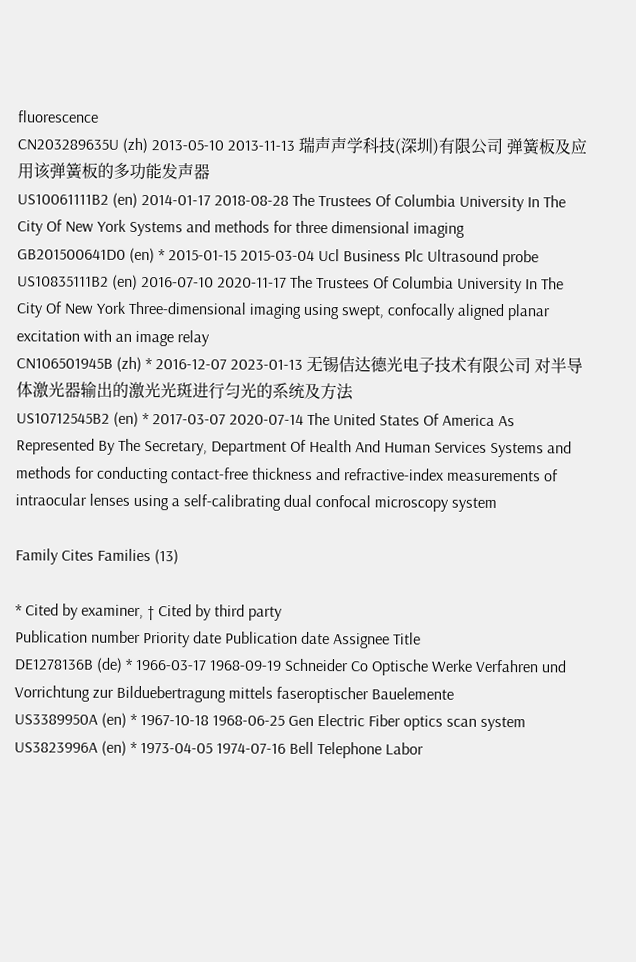fluorescence
CN203289635U (zh) 2013-05-10 2013-11-13 瑞声声学科技(深圳)有限公司 弹簧板及应用该弹簧板的多功能发声器
US10061111B2 (en) 2014-01-17 2018-08-28 The Trustees Of Columbia University In The City Of New York Systems and methods for three dimensional imaging
GB201500641D0 (en) * 2015-01-15 2015-03-04 Ucl Business Plc Ultrasound probe
US10835111B2 (en) 2016-07-10 2020-11-17 The Trustees Of Columbia University In The City Of New York Three-dimensional imaging using swept, confocally aligned planar excitation with an image relay
CN106501945B (zh) * 2016-12-07 2023-01-13 无锡佶达德光电子技术有限公司 对半导体激光器输出的激光光斑进行匀光的系统及方法
US10712545B2 (en) * 2017-03-07 2020-07-14 The United States Of America As Represented By The Secretary, Department Of Health And Human Services Systems and methods for conducting contact-free thickness and refractive-index measurements of intraocular lenses using a self-calibrating dual confocal microscopy system

Family Cites Families (13)

* Cited by examiner, † Cited by third party
Publication number Priority date Publication date Assignee Title
DE1278136B (de) * 1966-03-17 1968-09-19 Schneider Co Optische Werke Verfahren und Vorrichtung zur Bilduebertragung mittels faseroptischer Bauelemente
US3389950A (en) * 1967-10-18 1968-06-25 Gen Electric Fiber optics scan system
US3823996A (en) * 1973-04-05 1974-07-16 Bell Telephone Labor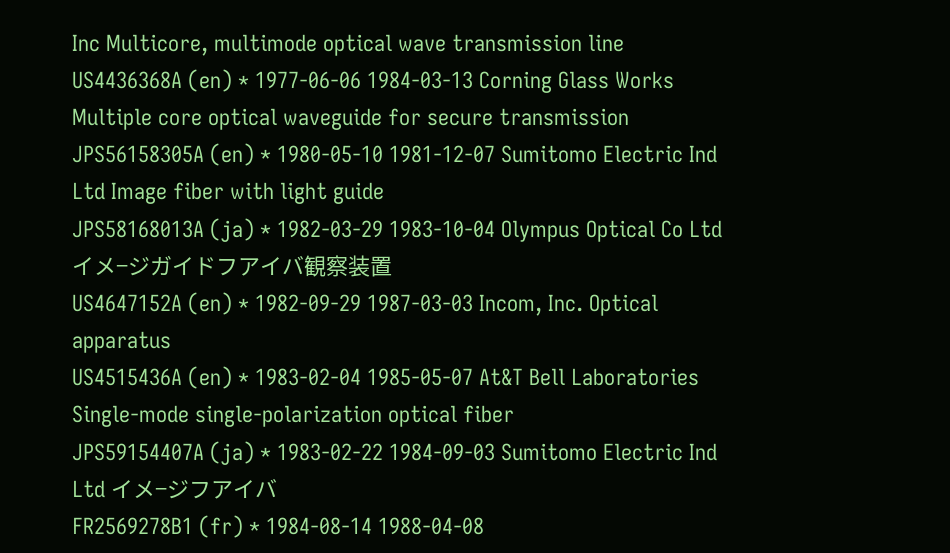Inc Multicore, multimode optical wave transmission line
US4436368A (en) * 1977-06-06 1984-03-13 Corning Glass Works Multiple core optical waveguide for secure transmission
JPS56158305A (en) * 1980-05-10 1981-12-07 Sumitomo Electric Ind Ltd Image fiber with light guide
JPS58168013A (ja) * 1982-03-29 1983-10-04 Olympus Optical Co Ltd イメ−ジガイドフアイバ観察装置
US4647152A (en) * 1982-09-29 1987-03-03 Incom, Inc. Optical apparatus
US4515436A (en) * 1983-02-04 1985-05-07 At&T Bell Laboratories Single-mode single-polarization optical fiber
JPS59154407A (ja) * 1983-02-22 1984-09-03 Sumitomo Electric Ind Ltd イメ−ジフアイバ
FR2569278B1 (fr) * 1984-08-14 1988-04-08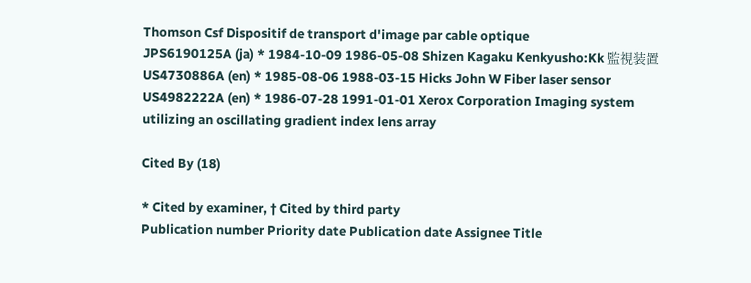Thomson Csf Dispositif de transport d'image par cable optique
JPS6190125A (ja) * 1984-10-09 1986-05-08 Shizen Kagaku Kenkyusho:Kk 監視装置
US4730886A (en) * 1985-08-06 1988-03-15 Hicks John W Fiber laser sensor
US4982222A (en) * 1986-07-28 1991-01-01 Xerox Corporation Imaging system utilizing an oscillating gradient index lens array

Cited By (18)

* Cited by examiner, † Cited by third party
Publication number Priority date Publication date Assignee Title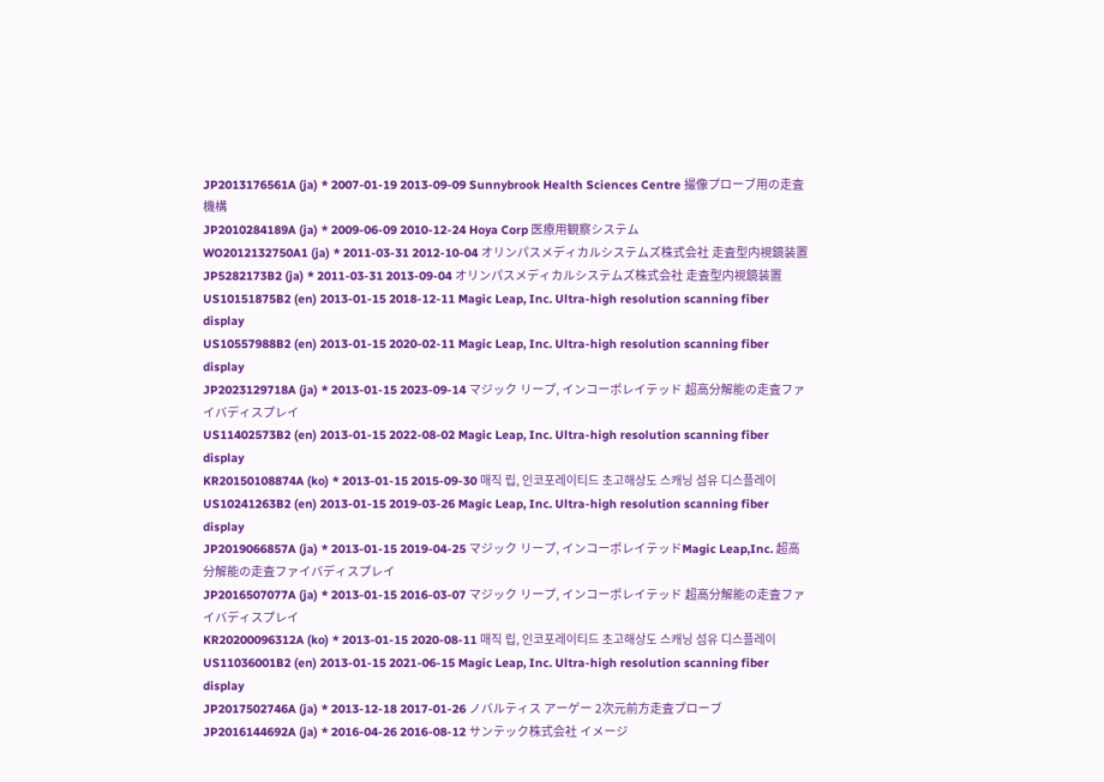JP2013176561A (ja) * 2007-01-19 2013-09-09 Sunnybrook Health Sciences Centre 撮像プローブ用の走査機構
JP2010284189A (ja) * 2009-06-09 2010-12-24 Hoya Corp 医療用観察システム
WO2012132750A1 (ja) * 2011-03-31 2012-10-04 オリンパスメディカルシステムズ株式会社 走査型内視鏡装置
JP5282173B2 (ja) * 2011-03-31 2013-09-04 オリンパスメディカルシステムズ株式会社 走査型内視鏡装置
US10151875B2 (en) 2013-01-15 2018-12-11 Magic Leap, Inc. Ultra-high resolution scanning fiber display
US10557988B2 (en) 2013-01-15 2020-02-11 Magic Leap, Inc. Ultra-high resolution scanning fiber display
JP2023129718A (ja) * 2013-01-15 2023-09-14 マジック リープ, インコーポレイテッド 超高分解能の走査ファイバディスプレイ
US11402573B2 (en) 2013-01-15 2022-08-02 Magic Leap, Inc. Ultra-high resolution scanning fiber display
KR20150108874A (ko) * 2013-01-15 2015-09-30 매직 립, 인코포레이티드 초고해상도 스캐닝 섬유 디스플레이
US10241263B2 (en) 2013-01-15 2019-03-26 Magic Leap, Inc. Ultra-high resolution scanning fiber display
JP2019066857A (ja) * 2013-01-15 2019-04-25 マジック リープ, インコーポレイテッドMagic Leap,Inc. 超高分解能の走査ファイバディスプレイ
JP2016507077A (ja) * 2013-01-15 2016-03-07 マジック リープ, インコーポレイテッド 超高分解能の走査ファイバディスプレイ
KR20200096312A (ko) * 2013-01-15 2020-08-11 매직 립, 인코포레이티드 초고해상도 스캐닝 섬유 디스플레이
US11036001B2 (en) 2013-01-15 2021-06-15 Magic Leap, Inc. Ultra-high resolution scanning fiber display
JP2017502746A (ja) * 2013-12-18 2017-01-26 ノバルティス アーゲー 2次元前方走査プローブ
JP2016144692A (ja) * 2016-04-26 2016-08-12 サンテック株式会社 イメージ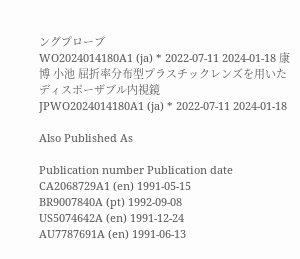ングプローブ
WO2024014180A1 (ja) * 2022-07-11 2024-01-18 康博 小池 屈折率分布型プラスチックレンズを用いたディスポーザブル内視鏡
JPWO2024014180A1 (ja) * 2022-07-11 2024-01-18

Also Published As

Publication number Publication date
CA2068729A1 (en) 1991-05-15
BR9007840A (pt) 1992-09-08
US5074642A (en) 1991-12-24
AU7787691A (en) 1991-06-13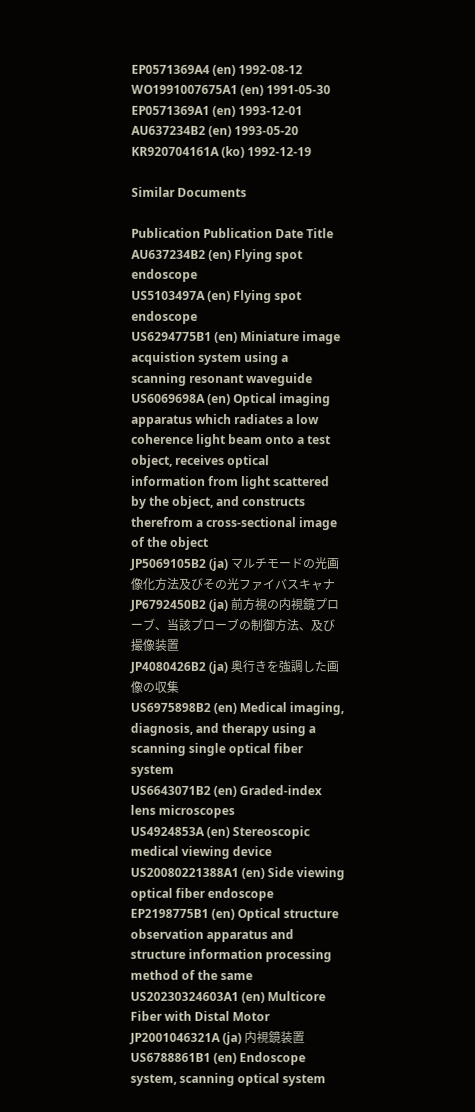EP0571369A4 (en) 1992-08-12
WO1991007675A1 (en) 1991-05-30
EP0571369A1 (en) 1993-12-01
AU637234B2 (en) 1993-05-20
KR920704161A (ko) 1992-12-19

Similar Documents

Publication Publication Date Title
AU637234B2 (en) Flying spot endoscope
US5103497A (en) Flying spot endoscope
US6294775B1 (en) Miniature image acquistion system using a scanning resonant waveguide
US6069698A (en) Optical imaging apparatus which radiates a low coherence light beam onto a test object, receives optical information from light scattered by the object, and constructs therefrom a cross-sectional image of the object
JP5069105B2 (ja) マルチモードの光画像化方法及びその光ファイバスキャナ
JP6792450B2 (ja) 前方視の内視鏡プローブ、当該プローブの制御方法、及び撮像装置
JP4080426B2 (ja) 奥行きを強調した画像の収集
US6975898B2 (en) Medical imaging, diagnosis, and therapy using a scanning single optical fiber system
US6643071B2 (en) Graded-index lens microscopes
US4924853A (en) Stereoscopic medical viewing device
US20080221388A1 (en) Side viewing optical fiber endoscope
EP2198775B1 (en) Optical structure observation apparatus and structure information processing method of the same
US20230324603A1 (en) Multicore Fiber with Distal Motor
JP2001046321A (ja) 内視鏡装置
US6788861B1 (en) Endoscope system, scanning optical system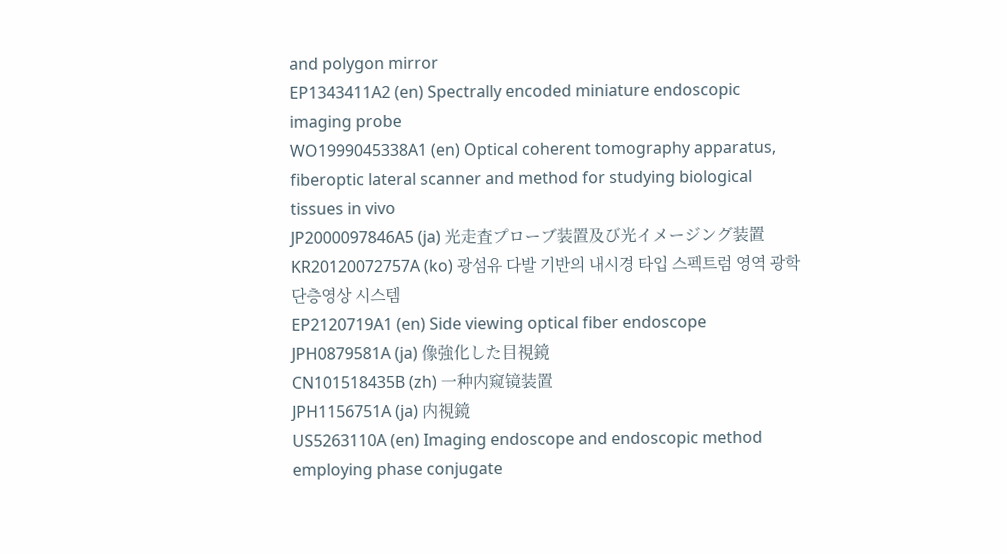and polygon mirror
EP1343411A2 (en) Spectrally encoded miniature endoscopic imaging probe
WO1999045338A1 (en) Optical coherent tomography apparatus, fiberoptic lateral scanner and method for studying biological tissues in vivo
JP2000097846A5 (ja) 光走査プローブ装置及び光イメージング装置
KR20120072757A (ko) 광섬유 다발 기반의 내시경 타입 스펙트럼 영역 광학단층영상 시스템
EP2120719A1 (en) Side viewing optical fiber endoscope
JPH0879581A (ja) 像強化した目視鏡
CN101518435B (zh) 一种内窥镜装置
JPH1156751A (ja) 内視鏡
US5263110A (en) Imaging endoscope and endoscopic method employing phase conjugate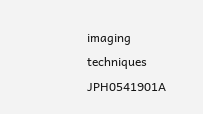imaging techniques
JPH0541901A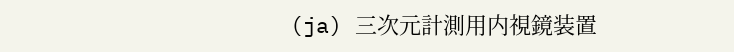(ja) 三次元計測用内視鏡装置